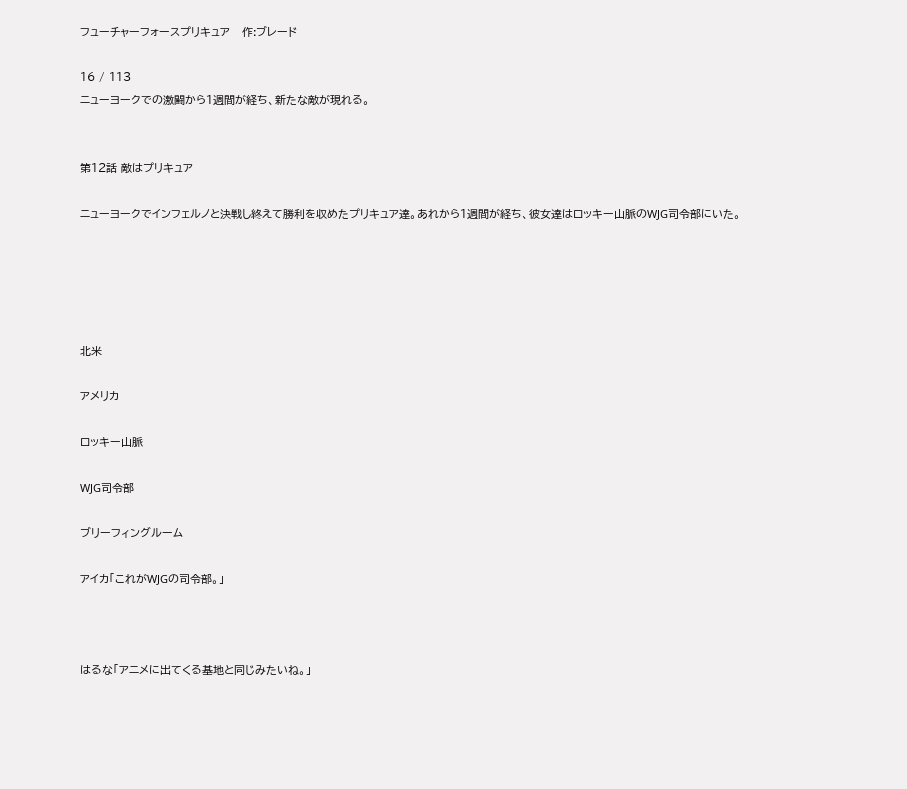フューチャーフォースプリキュア   作:ブレード

16 / 113
ニューヨークでの激闘から1週間が経ち、新たな敵が現れる。


第12話 敵はプリキュア

ニューヨークでインフェルノと決戦し終えて勝利を収めたプリキュア達。あれから1週間が経ち、彼女達はロッキー山脈のWJG司令部にいた。





北米

アメリカ

ロッキー山脈

WJG司令部

ブリーフィングルーム

アイカ「これがWJGの司令部。」



はるな「アニメに出てくる基地と同じみたいね。」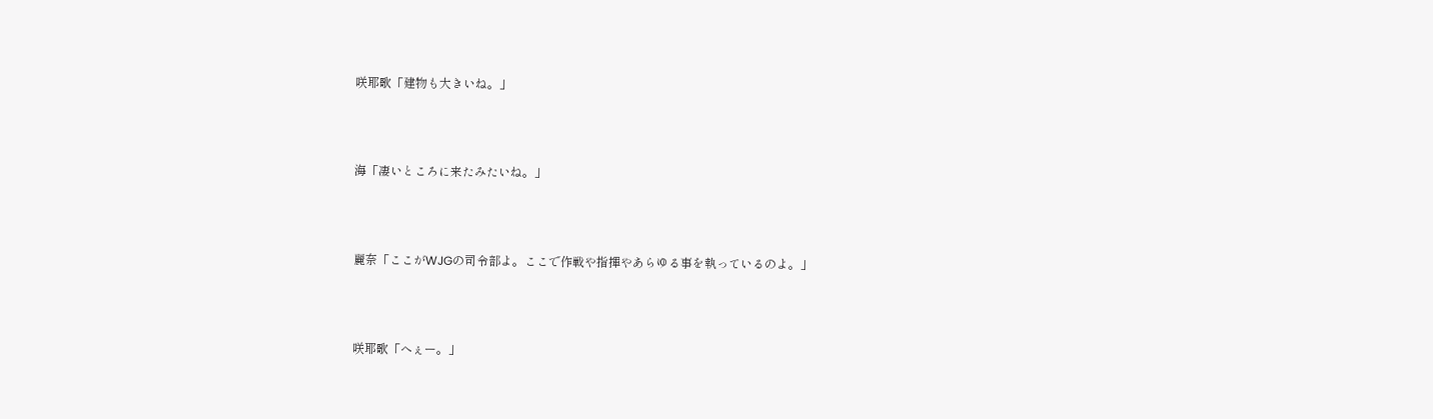咲耶歌「建物も大きいね。」



海「凄いところに来たみたいね。」



麗奈「ここがWJGの司令部よ。ここで作戦や指揮やあらゆる事を執っているのよ。」



咲耶歌「へぇー。」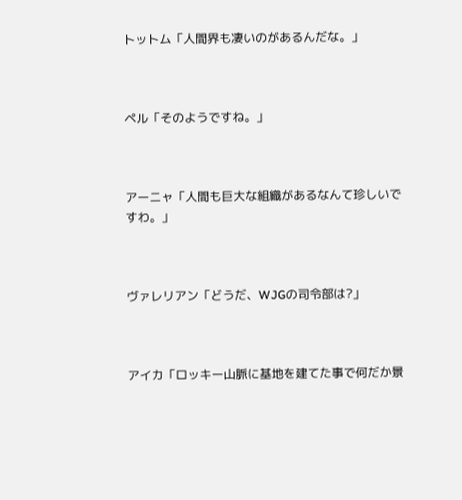トットム「人間界も凄いのがあるんだな。」



ペル「そのようですね。」



アーニャ「人間も巨大な組織があるなんて珍しいですわ。」



ヴァレリアン「どうだ、WJGの司令部は?」



アイカ「ロッキー山脈に基地を建てた事で何だか景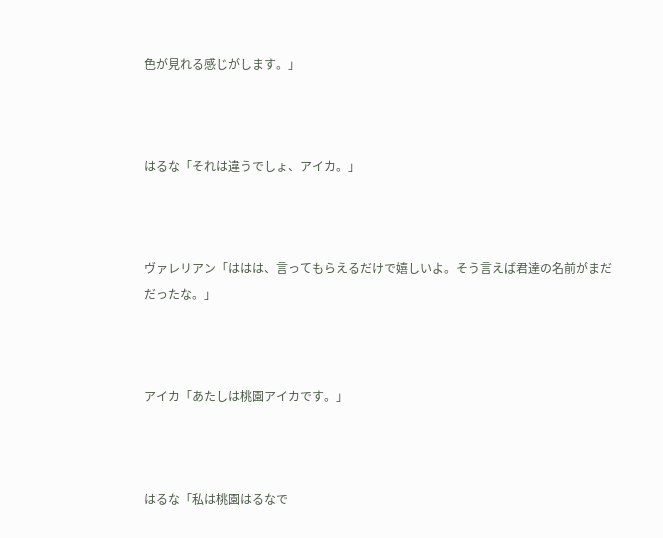色が見れる感じがします。」



はるな「それは違うでしょ、アイカ。」



ヴァレリアン「ははは、言ってもらえるだけで嬉しいよ。そう言えば君達の名前がまだだったな。」



アイカ「あたしは桃園アイカです。」



はるな「私は桃園はるなで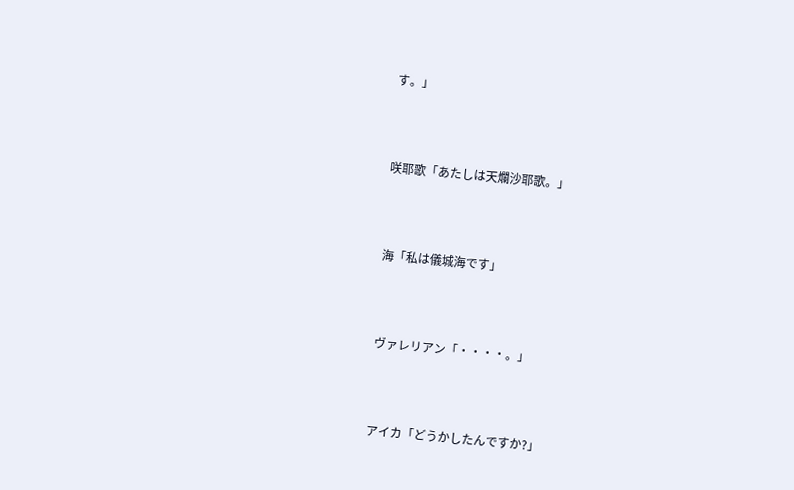す。」



咲耶歌「あたしは天爛沙耶歌。」



海「私は儀城海です」



ヴァレリアン「・・・・。」



アイカ「どうかしたんですか?」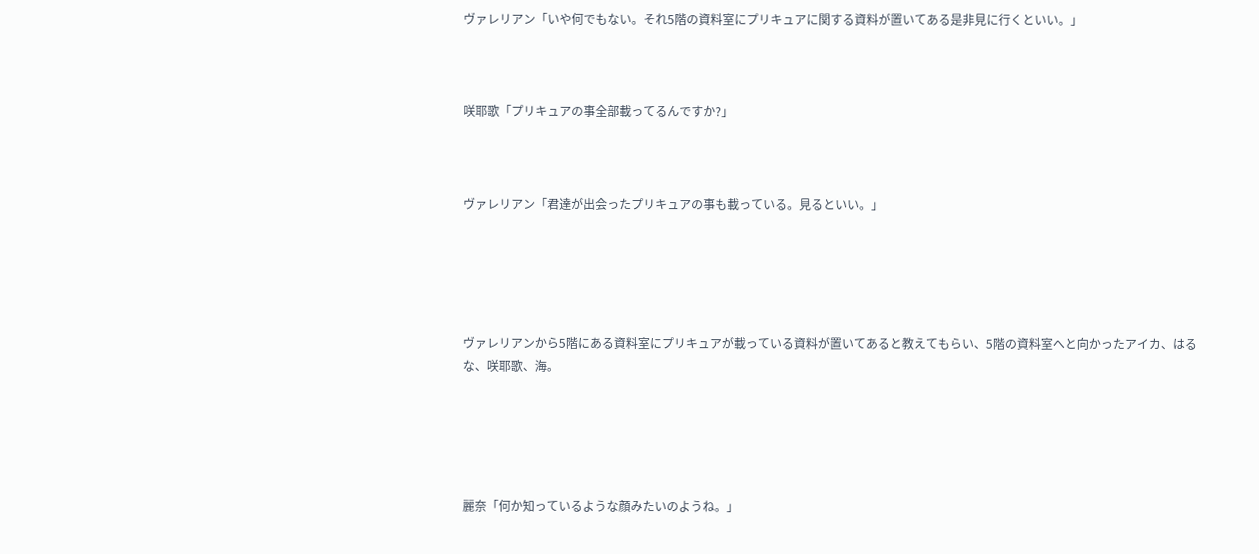ヴァレリアン「いや何でもない。それ5階の資料室にプリキュアに関する資料が置いてある是非見に行くといい。」



咲耶歌「プリキュアの事全部載ってるんですか?」



ヴァレリアン「君達が出会ったプリキュアの事も載っている。見るといい。」





ヴァレリアンから5階にある資料室にプリキュアが載っている資料が置いてあると教えてもらい、5階の資料室へと向かったアイカ、はるな、咲耶歌、海。





麗奈「何か知っているような顔みたいのようね。」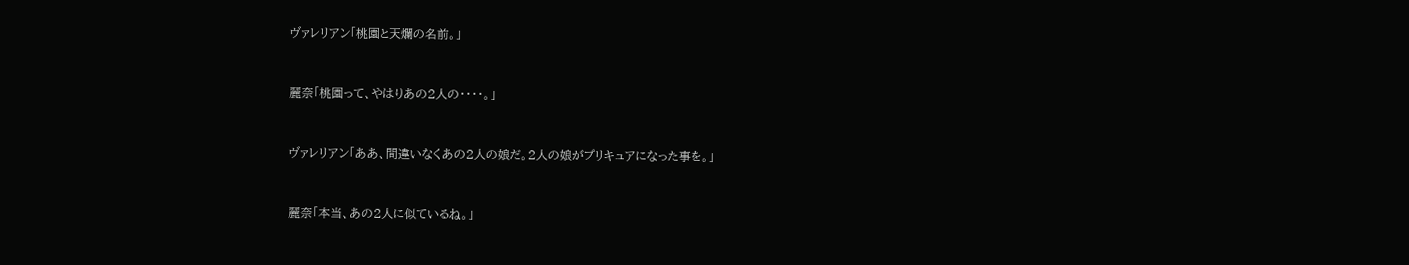ヴァレリアン「桃園と天爛の名前。」



麗奈「桃園って、やはりあの2人の・・・・。」



ヴァレリアン「ああ、間違いなくあの2人の娘だ。2人の娘がプリキュアになった事を。」



麗奈「本当、あの2人に似ているね。」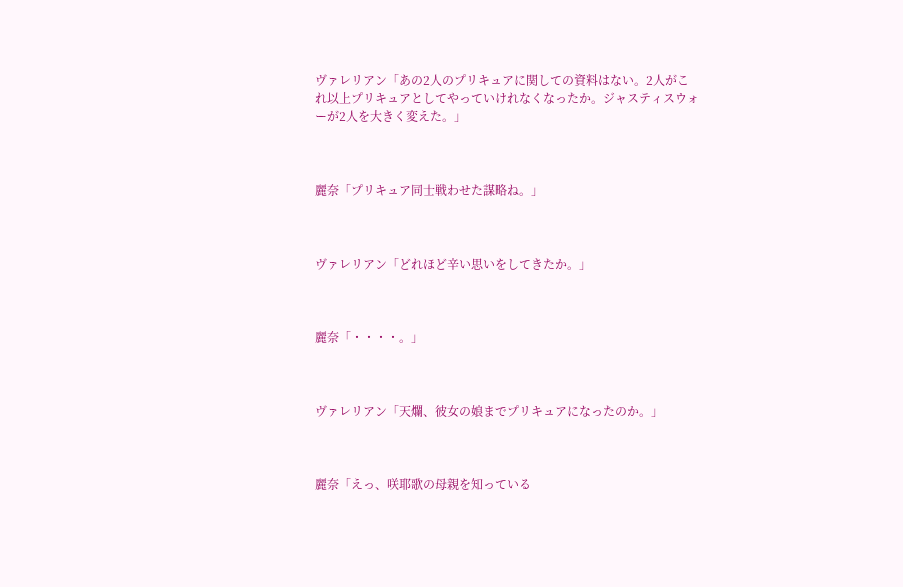ヴァレリアン「あの2人のプリキュアに関しての資料はない。2人がこれ以上プリキュアとしてやっていけれなくなったか。ジャスティスウォーが2人を大きく変えた。」



麗奈「プリキュア同士戦わせた謀略ね。」



ヴァレリアン「どれほど辛い思いをしてきたか。」



麗奈「・・・・。」



ヴァレリアン「天爛、彼女の娘までプリキュアになったのか。」



麗奈「えっ、咲耶歌の母親を知っている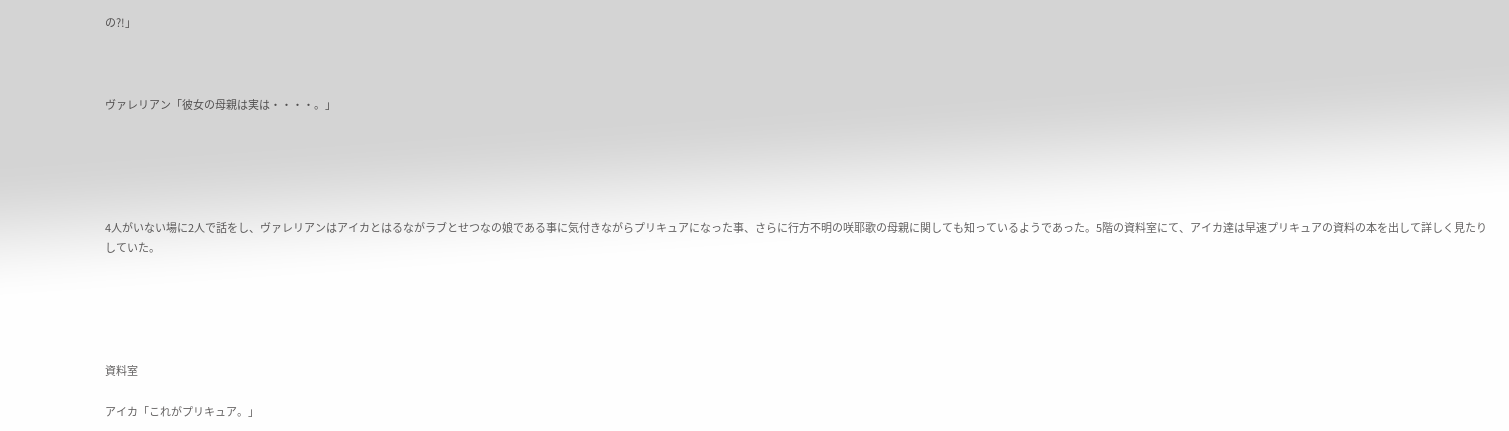の?!」



ヴァレリアン「彼女の母親は実は・・・・。」





4人がいない場に2人で話をし、ヴァレリアンはアイカとはるながラブとせつなの娘である事に気付きながらプリキュアになった事、さらに行方不明の咲耶歌の母親に関しても知っているようであった。5階の資料室にて、アイカ達は早速プリキュアの資料の本を出して詳しく見たりしていた。





資料室

アイカ「これがプリキュア。」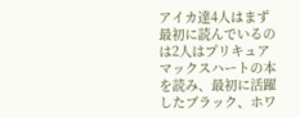アイカ達4人はまず最初に読んでいるのは2人はプリキュアマックスハートの本を読み、最初に活躍したブラック、ホワ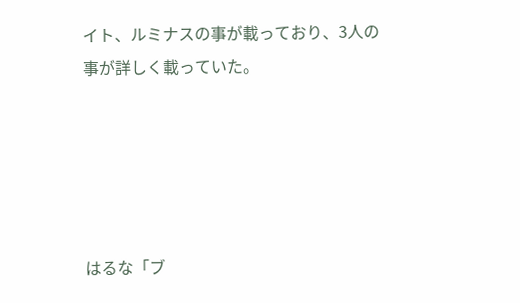イト、ルミナスの事が載っており、3人の事が詳しく載っていた。





はるな「ブ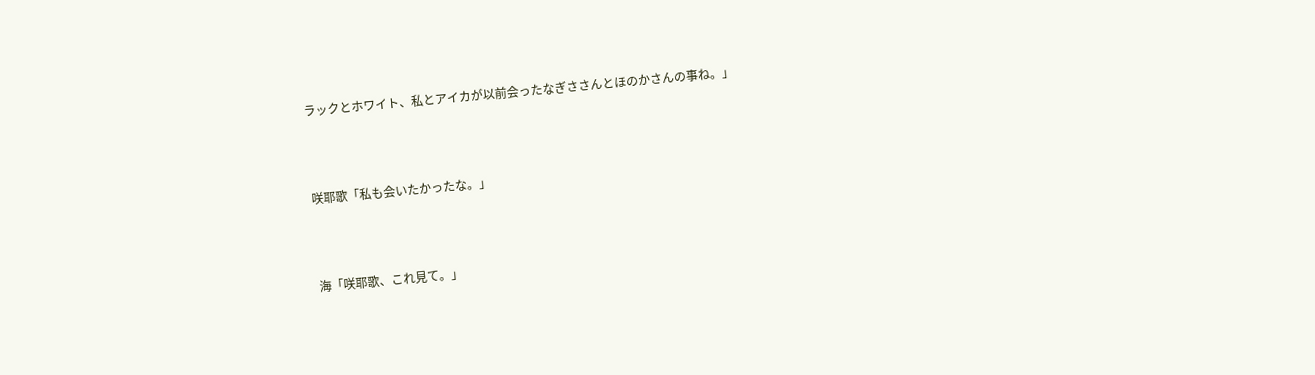ラックとホワイト、私とアイカが以前会ったなぎささんとほのかさんの事ね。」



咲耶歌「私も会いたかったな。」



海「咲耶歌、これ見て。」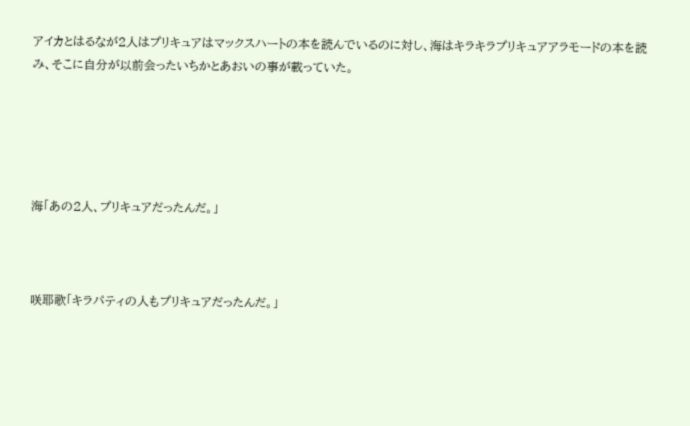アイカとはるなが2人はプリキュアはマックスハートの本を読んでいるのに対し、海はキラキラプリキュアアラモードの本を読み、そこに自分が以前会ったいちかとあおいの事が載っていた。





海「あの2人、プリキュアだったんだ。」



咲耶歌「キラパティの人もプリキュアだったんだ。」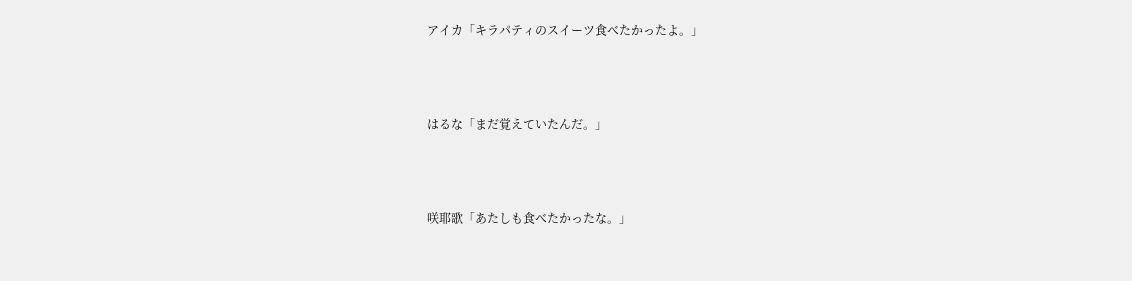アイカ「キラパティのスイーツ食べたかったよ。」



はるな「まだ覚えていたんだ。」



咲耶歌「あたしも食べたかったな。」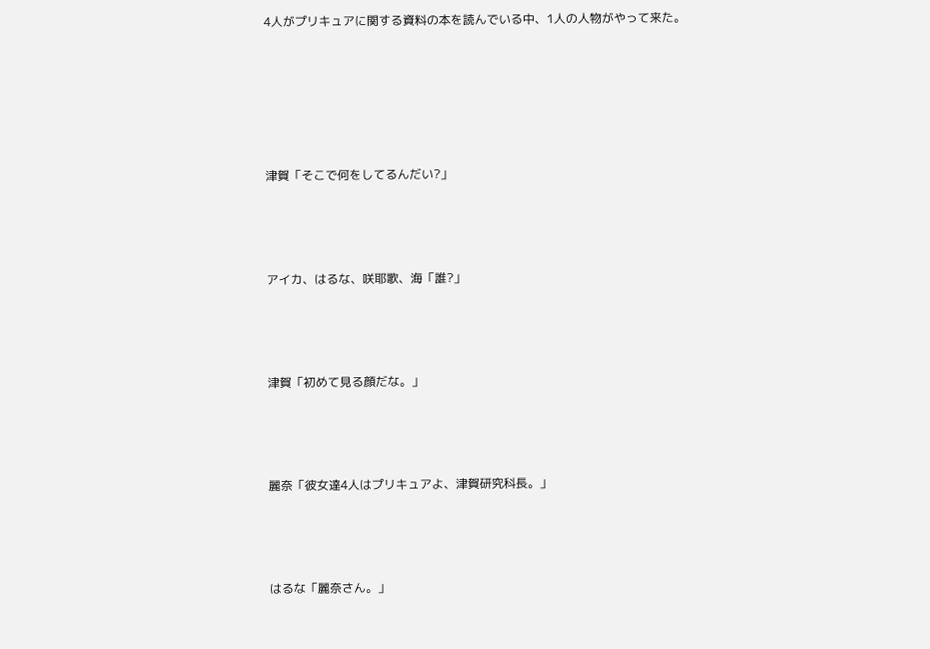4人がプリキュアに関する資料の本を読んでいる中、1人の人物がやって来た。





津賀「そこで何をしてるんだい?」



アイカ、はるな、咲耶歌、海「誰?」



津賀「初めて見る顔だな。」



麗奈「彼女達4人はプリキュアよ、津賀研究科長。」



はるな「麗奈さん。」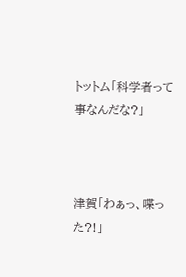トットム「科学者って事なんだな?」



津賀「わぁっ、喋った?!」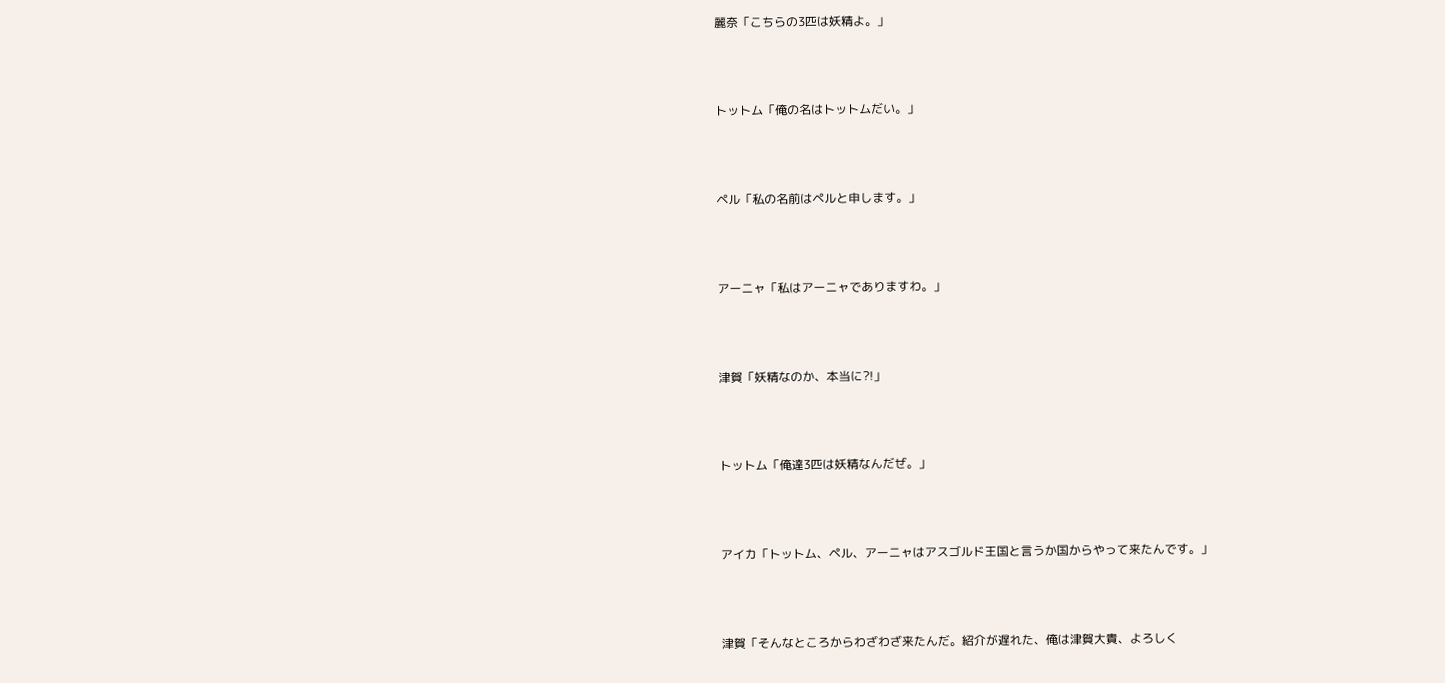麗奈「こちらの3匹は妖精よ。」



トットム「俺の名はトットムだい。」



ペル「私の名前はペルと申します。」



アーニャ「私はアーニャでありますわ。」



津賀「妖精なのか、本当に?!」



トットム「俺達3匹は妖精なんだぜ。」



アイカ「トットム、ペル、アーニャはアスゴルド王国と言うか国からやって来たんです。」



津賀「そんなところからわざわざ来たんだ。紹介が遅れた、俺は津賀大貴、よろしく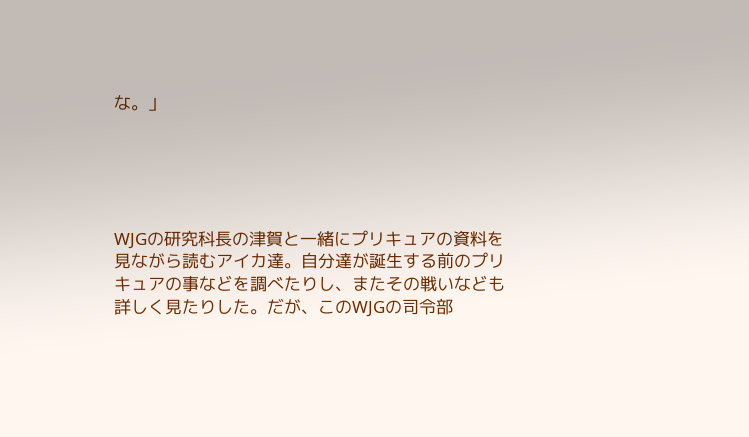な。」





WJGの研究科長の津賀と一緒にプリキュアの資料を見ながら読むアイカ達。自分達が誕生する前のプリキュアの事などを調べたりし、またその戦いなども詳しく見たりした。だが、このWJGの司令部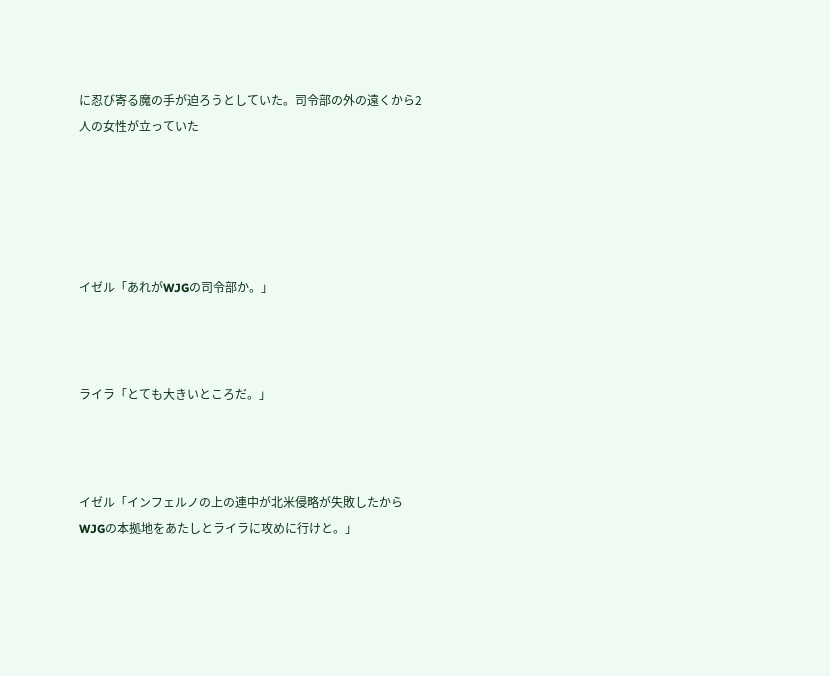に忍び寄る魔の手が迫ろうとしていた。司令部の外の遠くから2人の女性が立っていた





イゼル「あれがWJGの司令部か。」



ライラ「とても大きいところだ。」



イゼル「インフェルノの上の連中が北米侵略が失敗したからWJGの本拠地をあたしとライラに攻めに行けと。」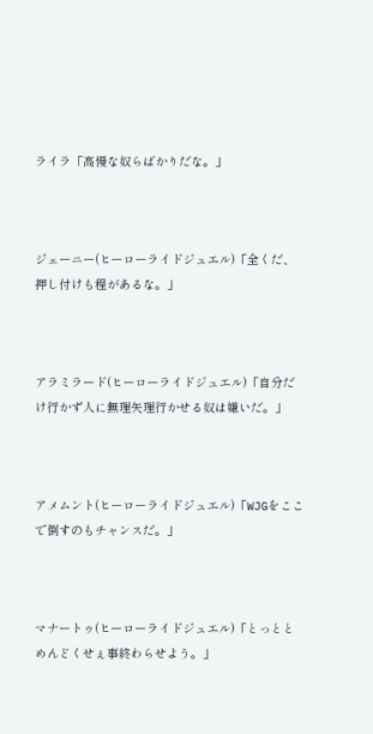ライラ「高慢な奴らばかりだな。」



ジェーニー(ヒーローライドジュエル)「全くだ、押し付けも程があるな。」



アラミラード(ヒーローライドジュエル)「自分だけ行かず人に無理矢理行かせる奴は嫌いだ。」



アメムント(ヒーローライドジュエル)「WJGをここで倒すのもチャンスだ。」



マナートゥ(ヒーローライドジュエル)「とっととめんどくせぇ事終わらせよう。」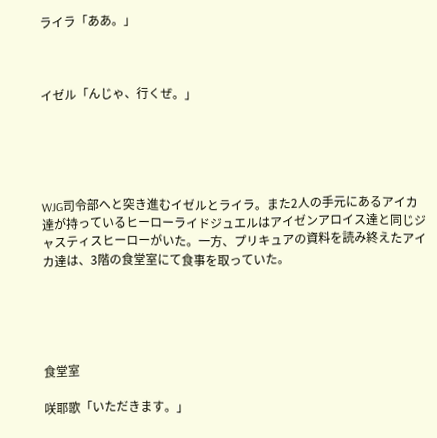ライラ「ああ。」



イゼル「んじゃ、行くぜ。」





WJG司令部へと突き進むイゼルとライラ。また2人の手元にあるアイカ達が持っているヒーローライドジュエルはアイゼンアロイス達と同じジャスティスヒーローがいた。一方、プリキュアの資料を読み終えたアイカ達は、3階の食堂室にて食事を取っていた。





食堂室

咲耶歌「いただきます。」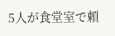5人が食堂室で頼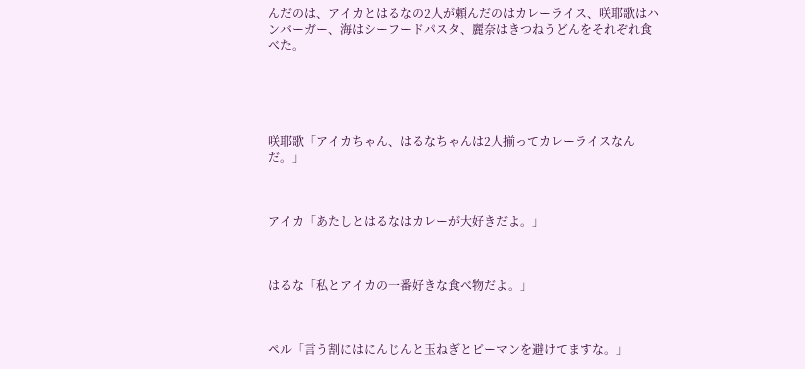んだのは、アイカとはるなの2人が頼んだのはカレーライス、咲耶歌はハンバーガー、海はシーフードパスタ、麗奈はきつねうどんをそれぞれ食べた。





咲耶歌「アイカちゃん、はるなちゃんは2人揃ってカレーライスなんだ。」



アイカ「あたしとはるなはカレーが大好きだよ。」



はるな「私とアイカの一番好きな食べ物だよ。」



ペル「言う割にはにんじんと玉ねぎとピーマンを避けてますな。」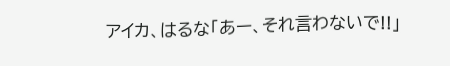アイカ、はるな「あー、それ言わないで!!」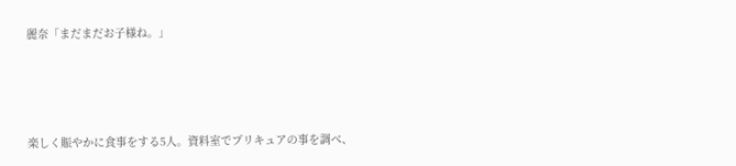麗奈「まだまだお子様ね。」





楽しく賑やかに食事をする5人。資料室でプリキュアの事を調べ、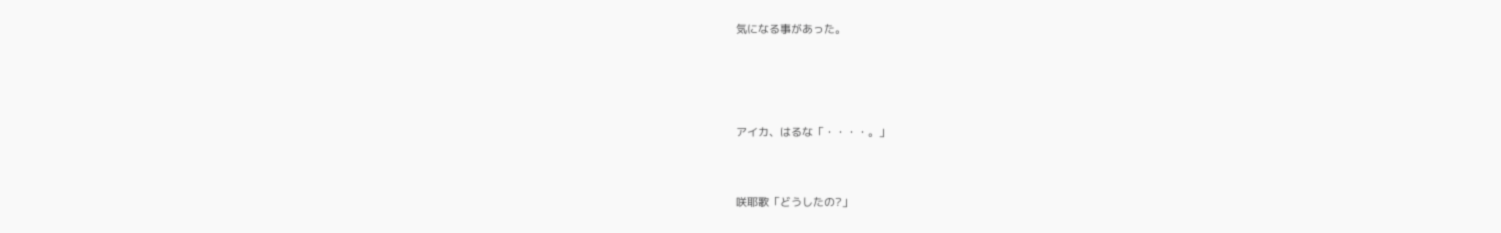気になる事があった。





アイカ、はるな「・・・・。」



咲耶歌「どうしたの?」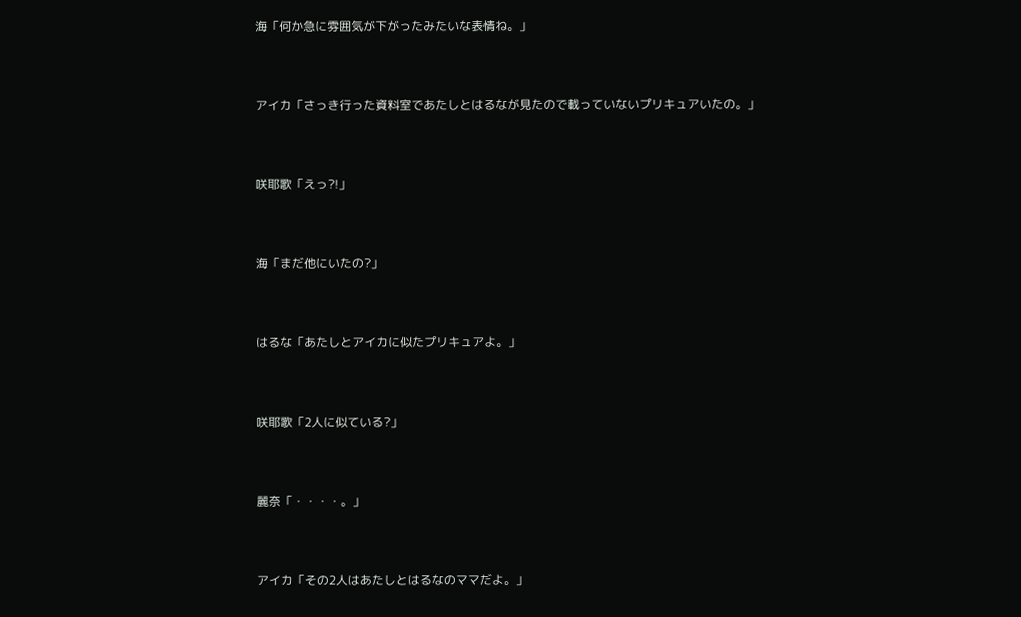海「何か急に雰囲気が下がったみたいな表情ね。」



アイカ「さっき行った資料室であたしとはるなが見たので載っていないプリキュアいたの。」



咲耶歌「えっ?!」



海「まだ他にいたの?」



はるな「あたしとアイカに似たプリキュアよ。」



咲耶歌「2人に似ている?」



麗奈「・・・・。」



アイカ「その2人はあたしとはるなのママだよ。」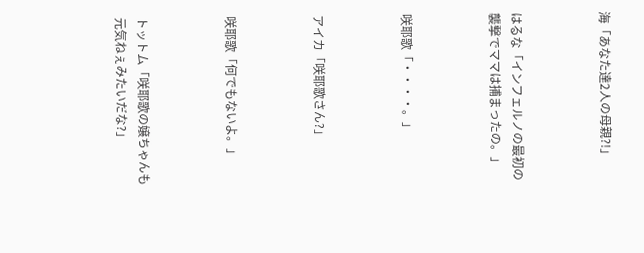海「あなた達2人の母親?!」



はるな「インフェルノの最初の襲撃でママは捕まったの。」



咲耶歌「・・・・。」



アイカ「咲耶歌さん?」



咲耶歌「何でもないよ。」



トットム「咲耶歌の嬢ちゃんも元気ねぇみたいだな?」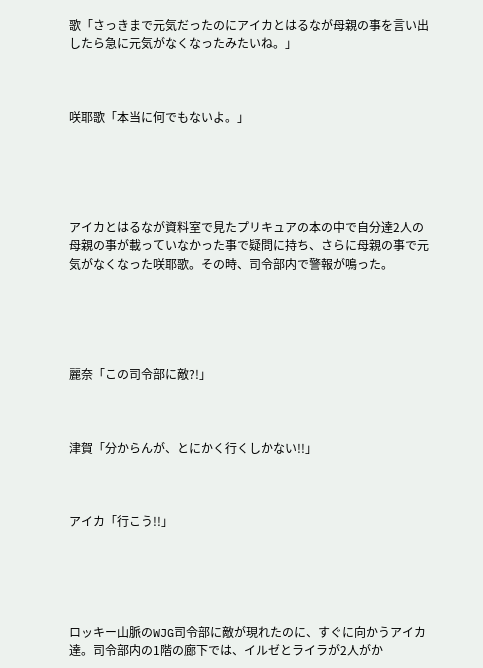歌「さっきまで元気だったのにアイカとはるなが母親の事を言い出したら急に元気がなくなったみたいね。」



咲耶歌「本当に何でもないよ。」





アイカとはるなが資料室で見たプリキュアの本の中で自分達2人の母親の事が載っていなかった事で疑問に持ち、さらに母親の事で元気がなくなった咲耶歌。その時、司令部内で警報が鳴った。





麗奈「この司令部に敵?!」



津賀「分からんが、とにかく行くしかない!!」



アイカ「行こう!!」





ロッキー山脈のWJG司令部に敵が現れたのに、すぐに向かうアイカ達。司令部内の1階の廊下では、イルゼとライラが2人がか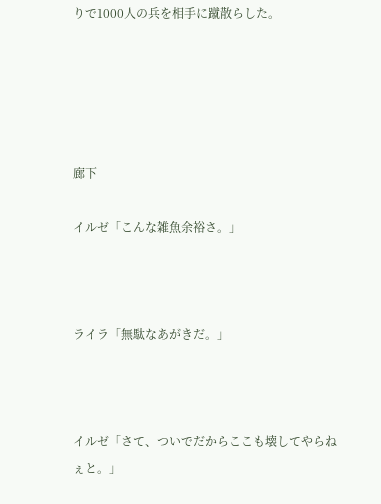りで1000人の兵を相手に蹴散らした。





廊下

イルゼ「こんな雑魚余裕さ。」



ライラ「無駄なあがきだ。」



イルゼ「さて、ついでだからここも壊してやらねぇと。」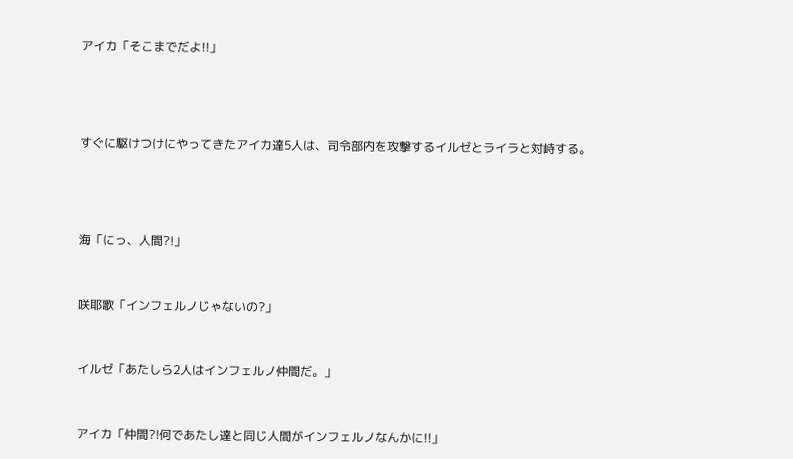アイカ「そこまでだよ!!」





すぐに駆けつけにやってきたアイカ達5人は、司令部内を攻撃するイルゼとライラと対峙する。





海「にっ、人間?!」



咲耶歌「インフェルノじゃないの?」



イルゼ「あたしら2人はインフェルノ仲間だ。」



アイカ「仲間?!何であたし達と同じ人間がインフェルノなんかに!!」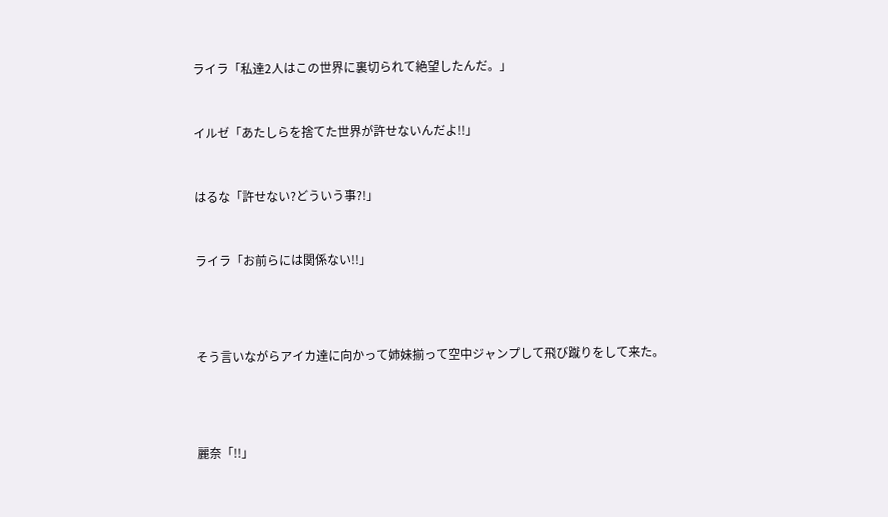ライラ「私達2人はこの世界に裏切られて絶望したんだ。」



イルゼ「あたしらを捨てた世界が許せないんだよ!!」



はるな「許せない?どういう事?!」



ライラ「お前らには関係ない!!」





そう言いながらアイカ達に向かって姉妹揃って空中ジャンプして飛び蹴りをして来た。





麗奈「!!」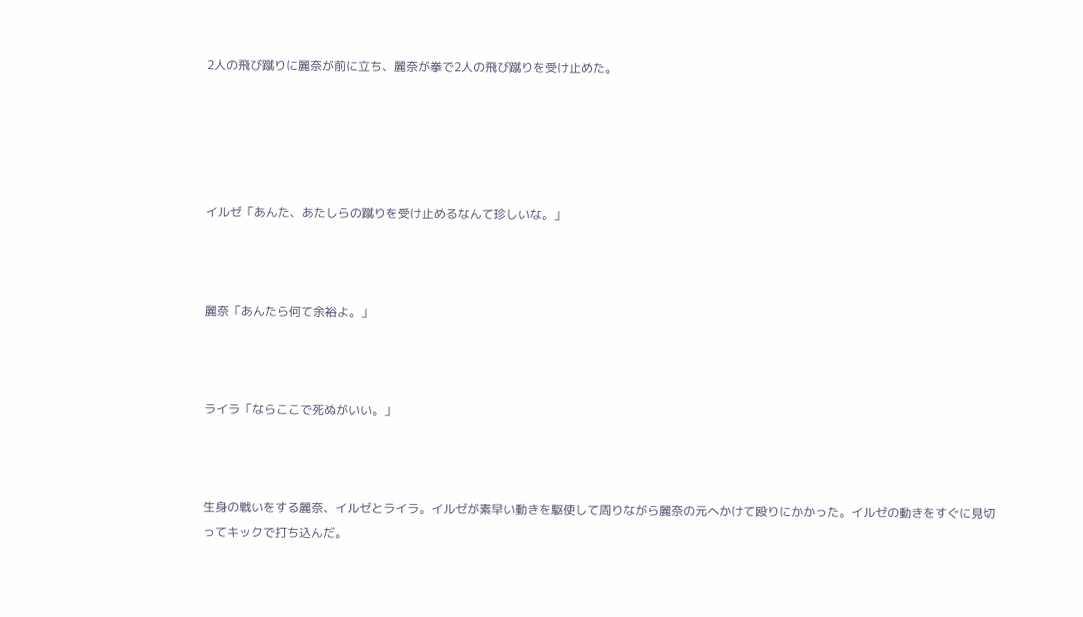2人の飛び蹴りに麗奈が前に立ち、麗奈が拳で2人の飛び蹴りを受け止めた。





イルゼ「あんた、あたしらの蹴りを受け止めるなんて珍しいな。」



麗奈「あんたら何て余裕よ。」



ライラ「ならここで死ぬがいい。」



生身の戦いをする麗奈、イルゼとライラ。イルゼが素早い動きを駆使して周りながら麗奈の元へかけて殴りにかかった。イルゼの動きをすぐに見切ってキックで打ち込んだ。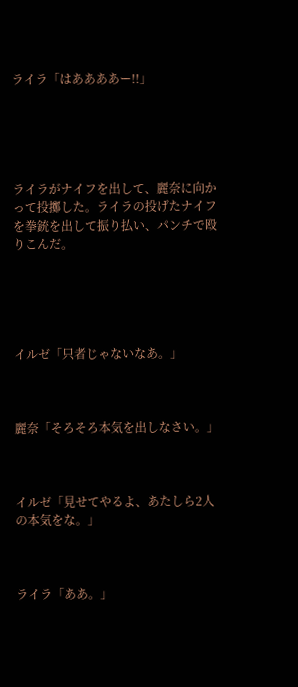ライラ「はああああー!!」





ライラがナイフを出して、麗奈に向かって投擲した。ライラの投げたナイフを拳銃を出して振り払い、パンチで殴りこんだ。





イルゼ「只者じゃないなあ。」



麗奈「そろそろ本気を出しなさい。」



イルゼ「見せてやるよ、あたしら2人の本気をな。」



ライラ「ああ。」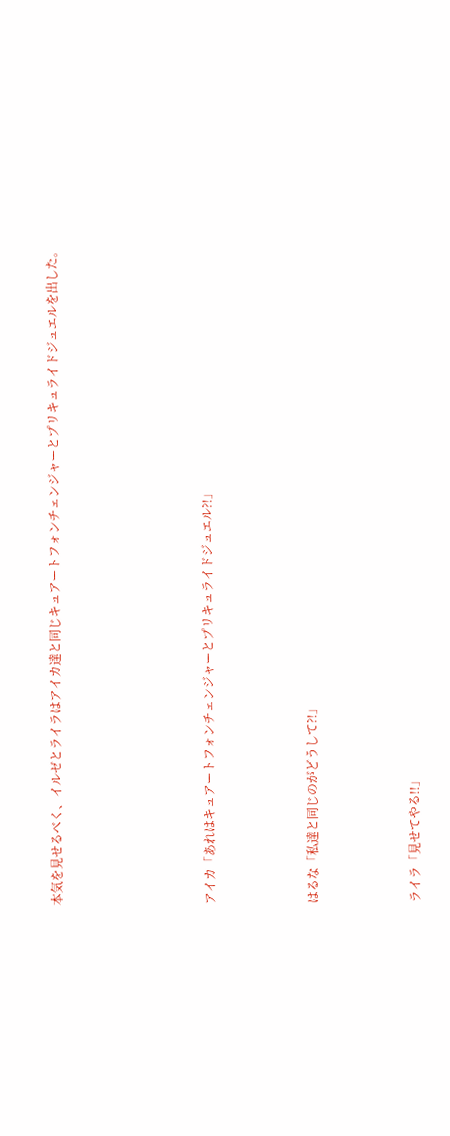本気を見せるべく、イルゼとライラはアイカ達と同じキュアートフォンチェンジャーとプリキュライドジュエルを出した。





アイカ「あれはキュアートフォンチェンジャーとプリキュライドジュエル?!」



はるな「私達と同じのがどうして?!」



ライラ「見せてやる!!」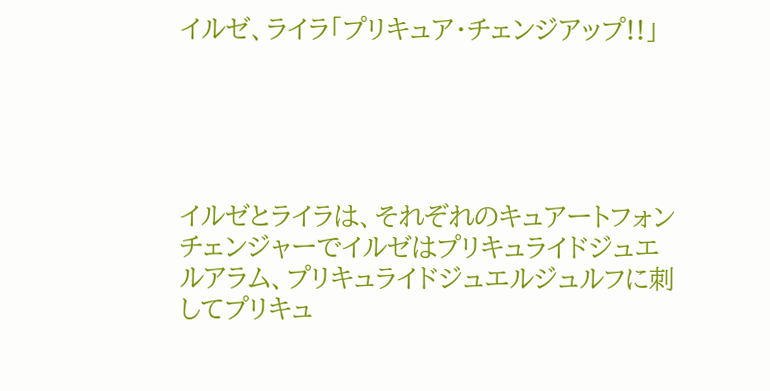イルゼ、ライラ「プリキュア・チェンジアップ!!」





イルゼとライラは、それぞれのキュアートフォンチェンジャーでイルゼはプリキュライドジュエルアラム、プリキュライドジュエルジュルフに刺してプリキュ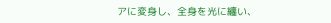アに変身し、全身を光に纏い、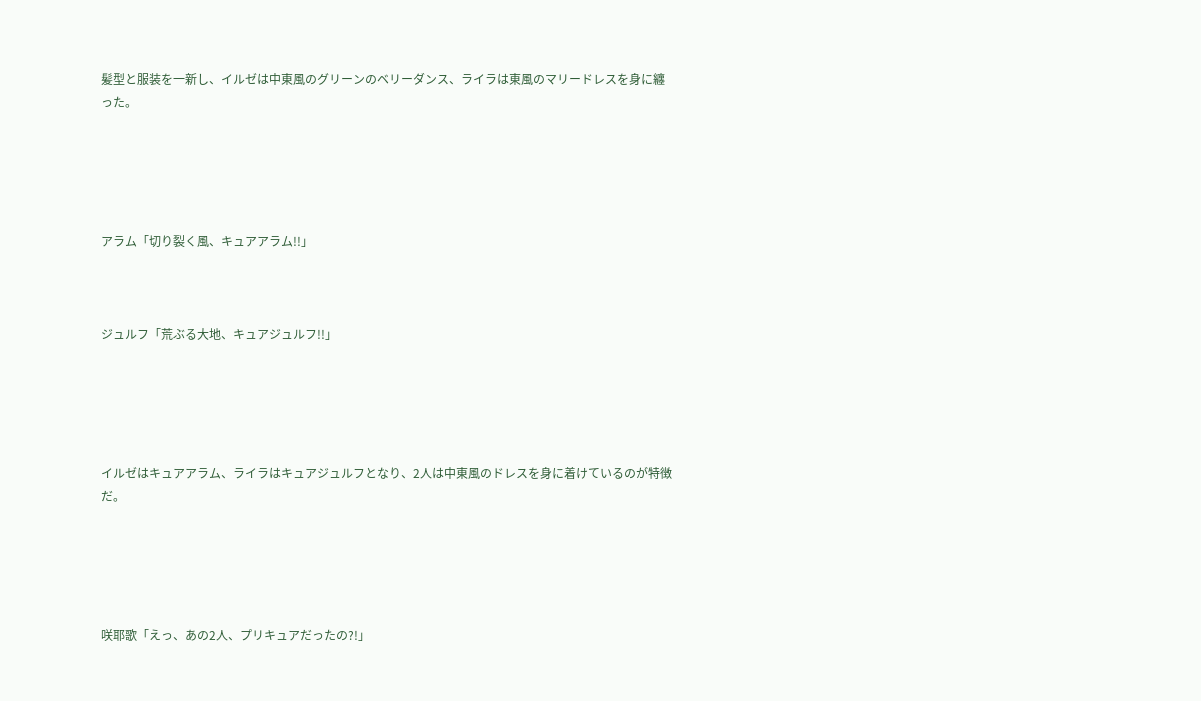髪型と服装を一新し、イルゼは中東風のグリーンのベリーダンス、ライラは東風のマリードレスを身に纏った。





アラム「切り裂く風、キュアアラム!!」



ジュルフ「荒ぶる大地、キュアジュルフ!!」





イルゼはキュアアラム、ライラはキュアジュルフとなり、2人は中東風のドレスを身に着けているのが特徴だ。





咲耶歌「えっ、あの2人、プリキュアだったの?!」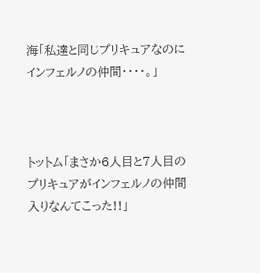海「私達と同じプリキュアなのにインフェルノの仲間・・・・。」



トットム「まさか6人目と7人目のプリキュアがインフェルノの仲間入りなんてこった!!」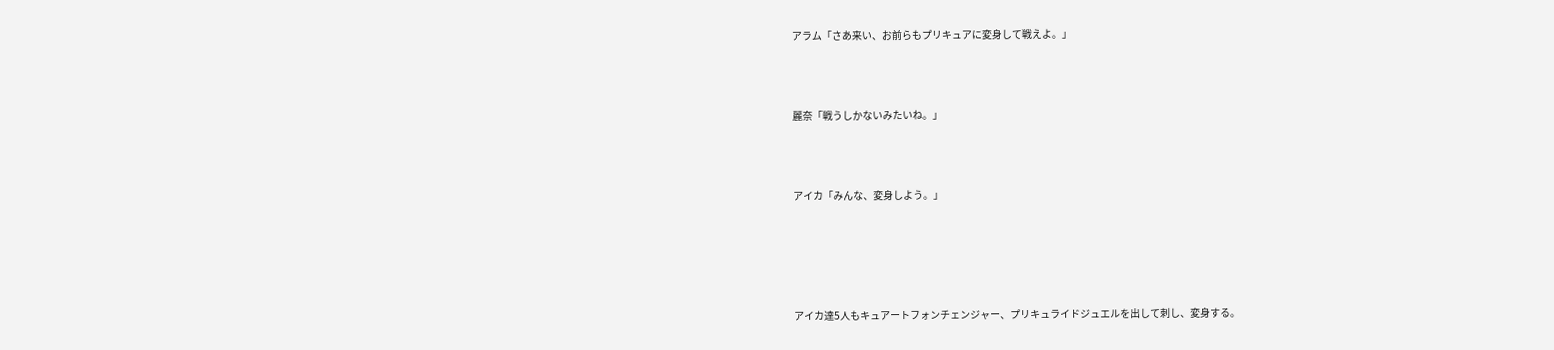アラム「さあ来い、お前らもプリキュアに変身して戦えよ。」



麗奈「戦うしかないみたいね。」



アイカ「みんな、変身しよう。」





アイカ達5人もキュアートフォンチェンジャー、プリキュライドジュエルを出して刺し、変身する。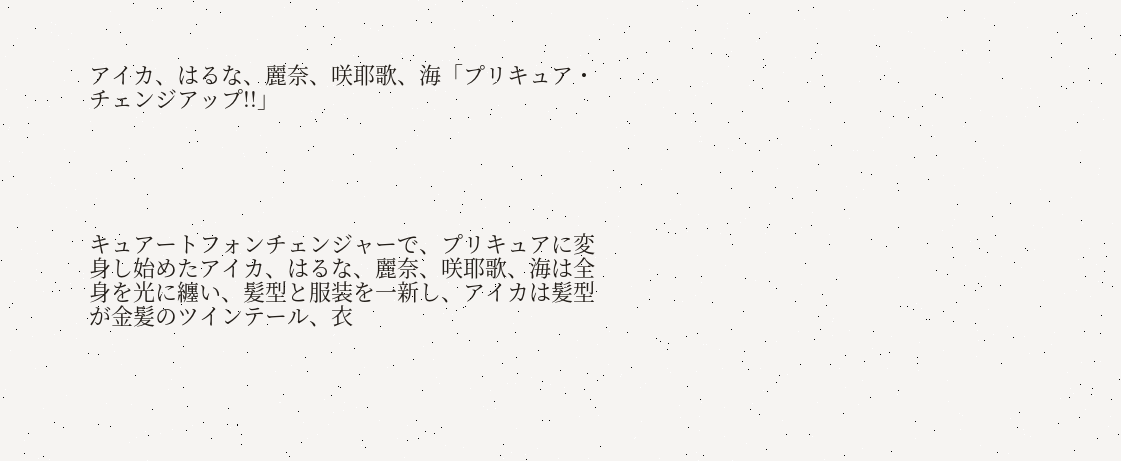アイカ、はるな、麗奈、咲耶歌、海「プリキュア・チェンジアップ!!」





キュアートフォンチェンジャーで、プリキュアに変身し始めたアイカ、はるな、麗奈、咲耶歌、海は全身を光に纏い、髪型と服装を一新し、アイカは髪型が金髪のツインテール、衣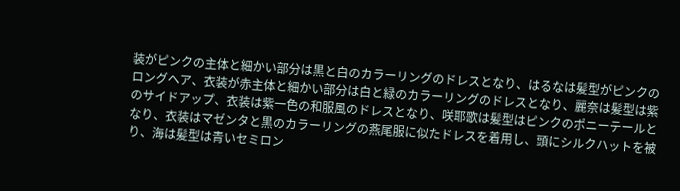装がピンクの主体と細かい部分は黒と白のカラーリングのドレスとなり、はるなは髪型がピンクのロングヘア、衣装が赤主体と細かい部分は白と緑のカラーリングのドレスとなり、麗奈は髪型は紫のサイドアップ、衣装は紫一色の和服風のドレスとなり、咲耶歌は髪型はピンクのポニーテールとなり、衣装はマゼンタと黒のカラーリングの燕尾服に似たドレスを着用し、頭にシルクハットを被り、海は髪型は青いセミロン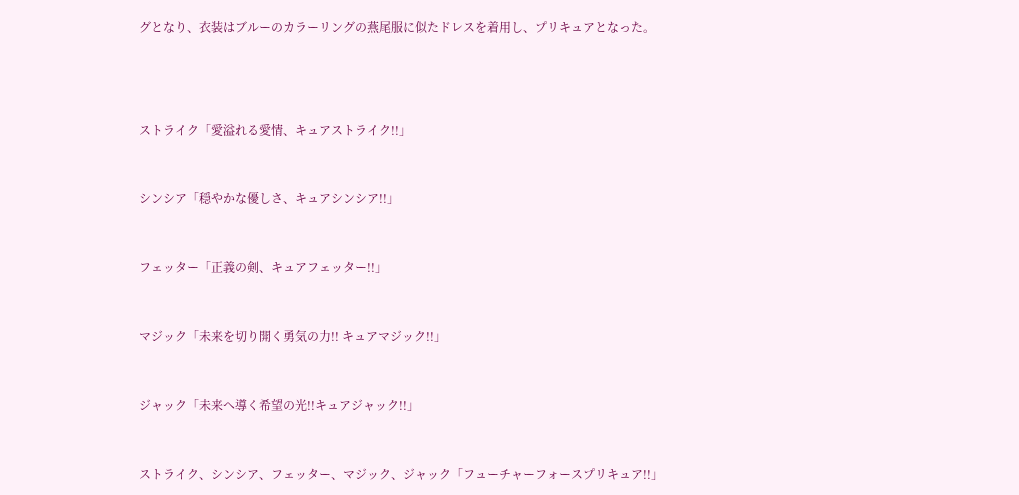グとなり、衣装はブルーのカラーリングの燕尾服に似たドレスを着用し、プリキュアとなった。





ストライク「愛溢れる愛情、キュアストライク!!」



シンシア「穏やかな優しさ、キュアシンシア!!」



フェッター「正義の剣、キュアフェッター!!」



マジック「未来を切り開く勇気の力!! キュアマジック!!」



ジャック「未来へ導く希望の光!!キュアジャック!!」



ストライク、シンシア、フェッター、マジック、ジャック「フューチャーフォースプリキュア!!」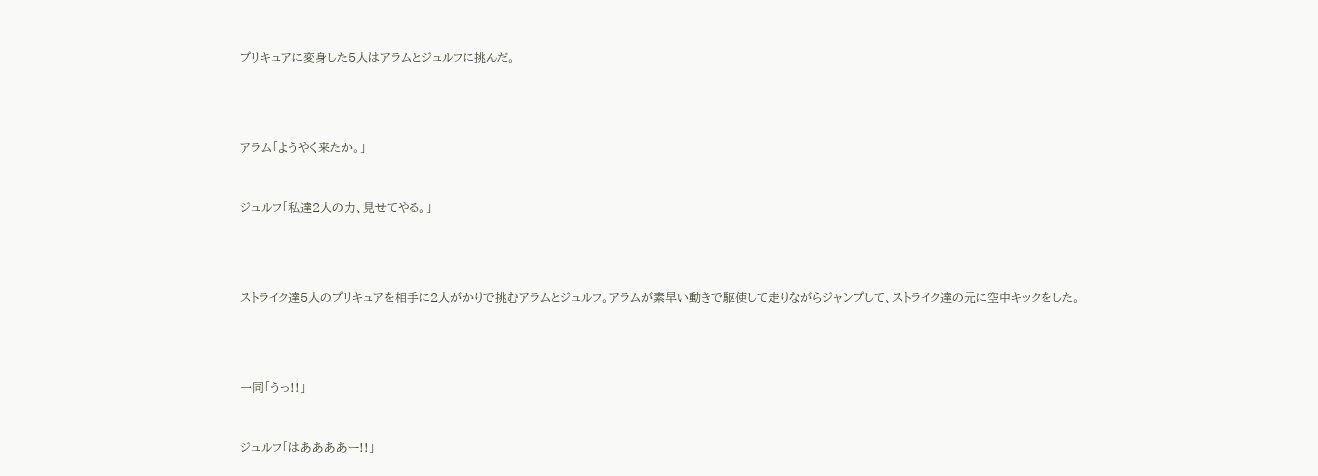プリキュアに変身した5人はアラムとジュルフに挑んだ。





アラム「ようやく来たか。」



ジュルフ「私達2人の力、見せてやる。」





ストライク達5人のプリキュアを相手に2人がかりで挑むアラムとジュルフ。アラムが素早い動きで駆使して走りながらジャンプして、ストライク達の元に空中キックをした。





一同「うっ!!」



ジュルフ「はああああー!!」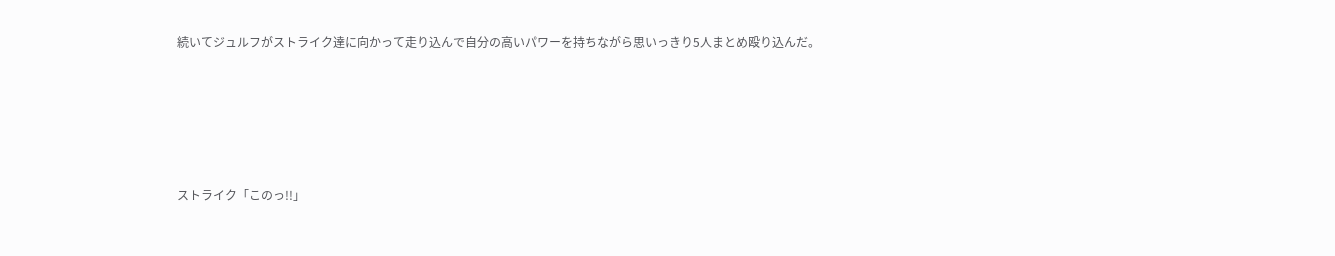続いてジュルフがストライク達に向かって走り込んで自分の高いパワーを持ちながら思いっきり5人まとめ殴り込んだ。





ストライク「このっ!!」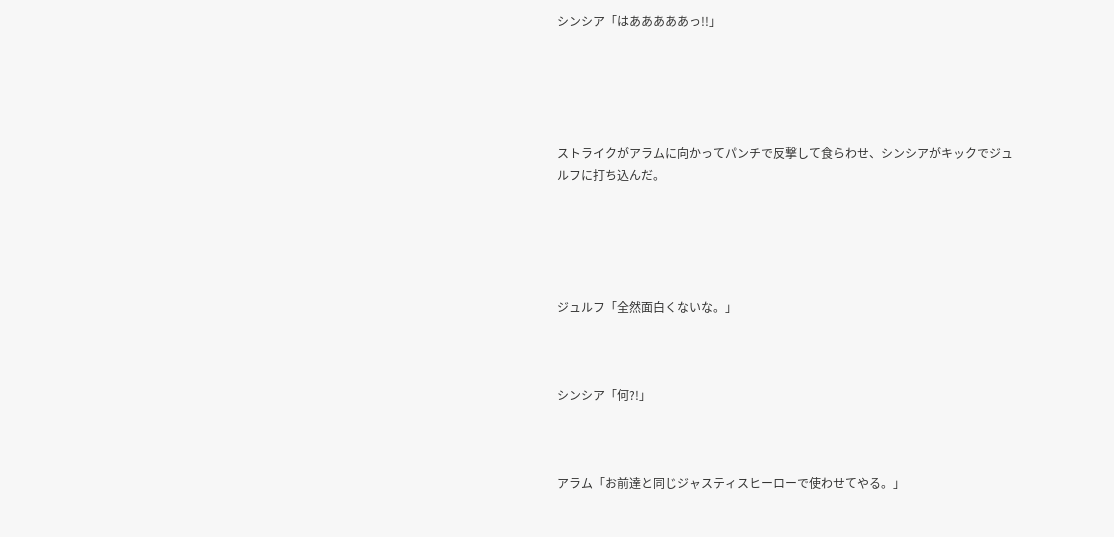シンシア「はあああああっ!!」





ストライクがアラムに向かってパンチで反撃して食らわせ、シンシアがキックでジュルフに打ち込んだ。





ジュルフ「全然面白くないな。」



シンシア「何?!」



アラム「お前達と同じジャスティスヒーローで使わせてやる。」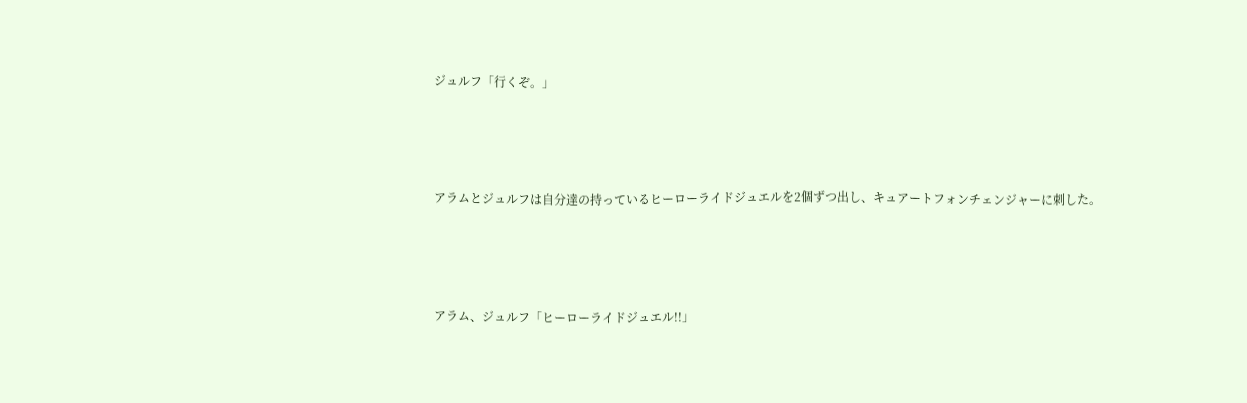ジュルフ「行くぞ。」





アラムとジュルフは自分達の持っているヒーローライドジュエルを2個ずつ出し、キュアートフォンチェンジャーに刺した。





アラム、ジュルフ「ヒーローライドジュエル!!」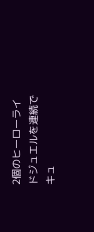2個のヒーローライドジュエルを連続でキュ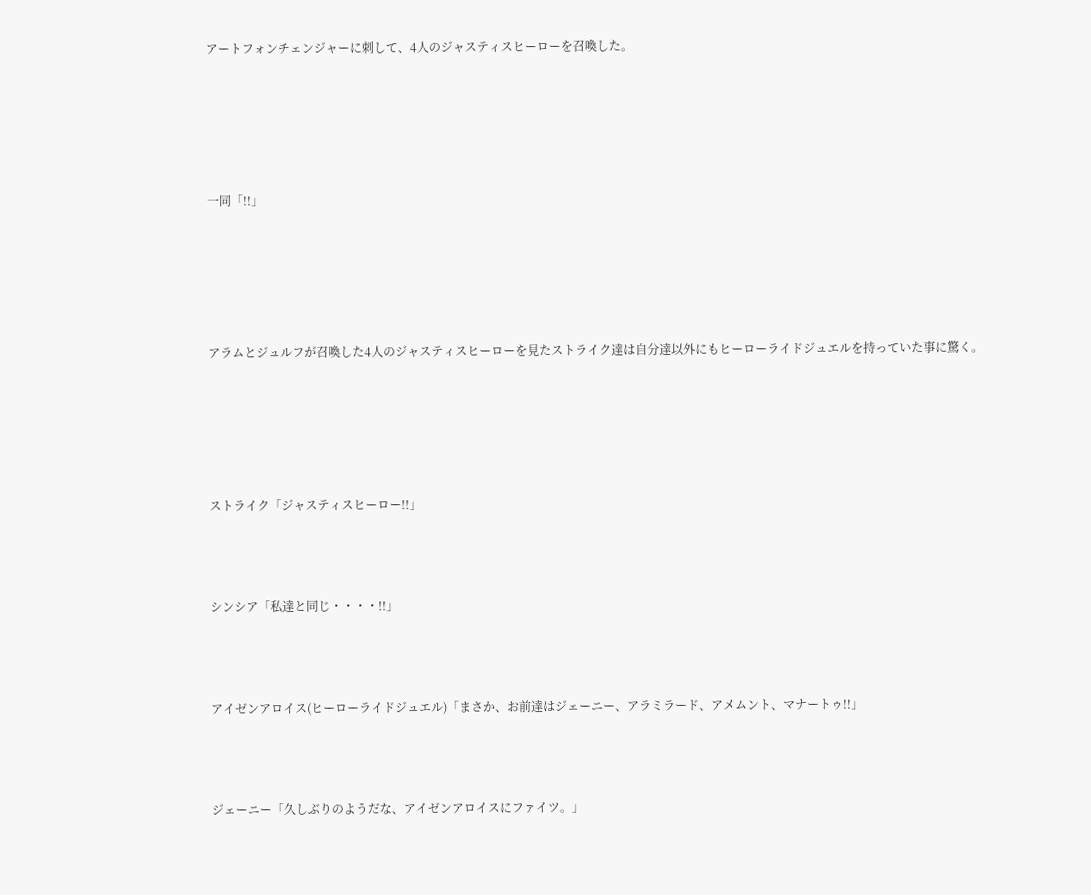アートフォンチェンジャーに刺して、4人のジャスティスヒーローを召喚した。





一同「!!」





アラムとジュルフが召喚した4人のジャスティスヒーローを見たストライク達は自分達以外にもヒーローライドジュエルを持っていた事に驚く。





ストライク「ジャスティスヒーロー!!」



シンシア「私達と同じ・・・・!!」



アイゼンアロイス(ヒーローライドジュエル)「まさか、お前達はジェーニー、アラミラード、アメムント、マナートゥ!!」



ジェーニー「久しぶりのようだな、アイゼンアロイスにファイツ。」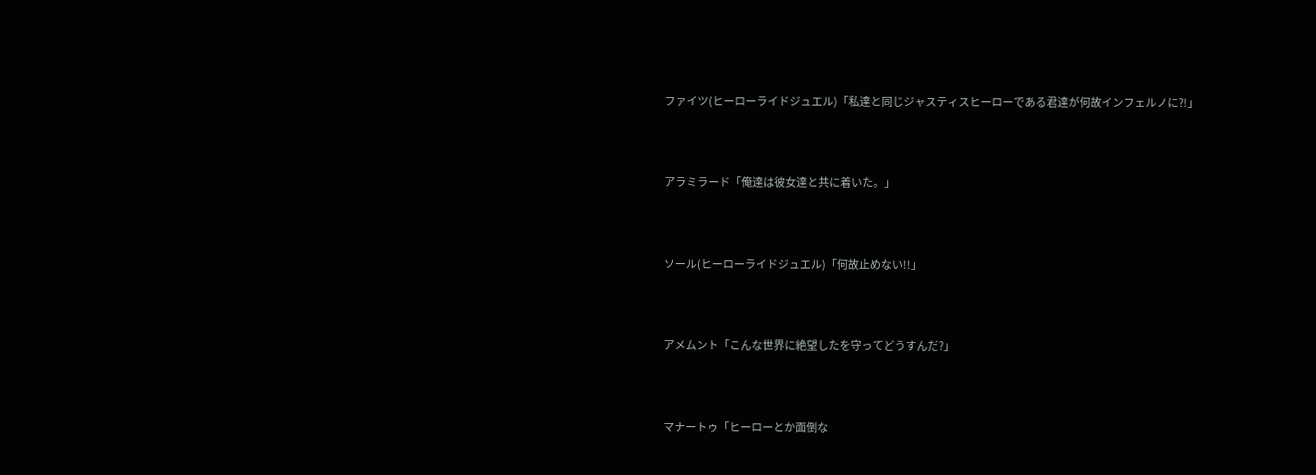ファイツ(ヒーローライドジュエル)「私達と同じジャスティスヒーローである君達が何故インフェルノに?!」



アラミラード「俺達は彼女達と共に着いた。」



ソール(ヒーローライドジュエル)「何故止めない!!」



アメムント「こんな世界に絶望したを守ってどうすんだ?」



マナートゥ「ヒーローとか面倒な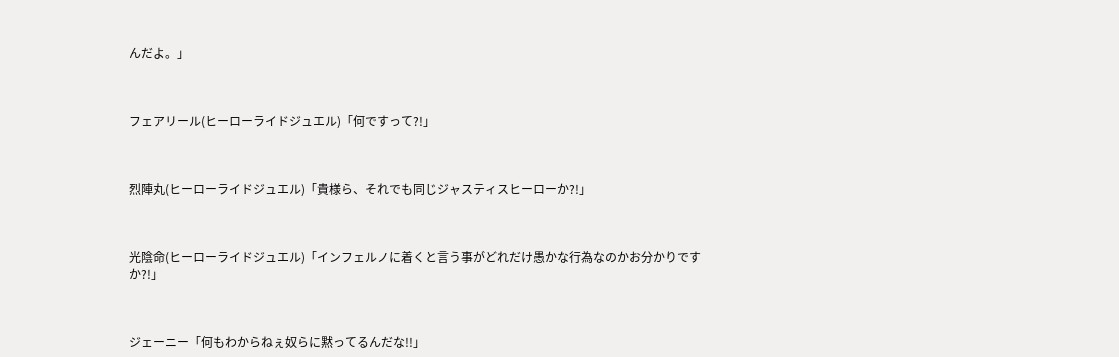んだよ。」



フェアリール(ヒーローライドジュエル)「何ですって?!」



烈陣丸(ヒーローライドジュエル)「貴様ら、それでも同じジャスティスヒーローか?!」



光陰命(ヒーローライドジュエル)「インフェルノに着くと言う事がどれだけ愚かな行為なのかお分かりですか?!」



ジェーニー「何もわからねぇ奴らに黙ってるんだな!!」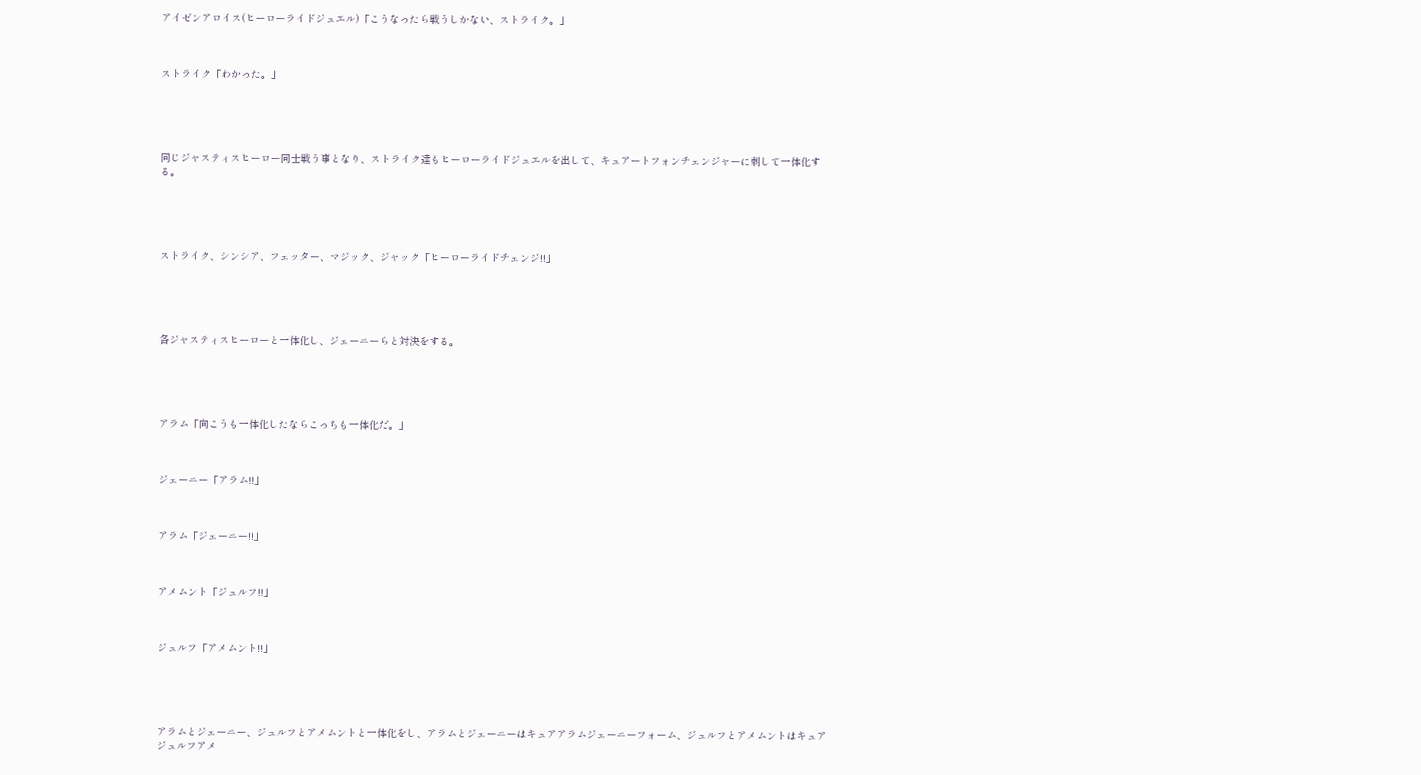アイゼンアロイス(ヒーローライドジュエル)「こうなったら戦うしかない、ストライク。」



ストライク「わかった。」





同じジャスティスヒーロー同士戦う事となり、ストライク達もヒーローライドジュエルを出して、キュアートフォンチェンジャーに刺して一体化する。





ストライク、シンシア、フェッター、マジック、ジャック「ヒーローライドチェンジ!!」





各ジャスティスヒーローと一体化し、ジェーニーらと対決をする。





アラム「向こうも一体化したならこっちも一体化だ。」



ジェーニー「アラム!!」



アラム「ジェーニー!!」



アメムント「ジュルフ!!」



ジュルフ「アメムント!!」





アラムとジェーニー、ジュルフとアメムントと一体化をし、アラムとジェーニーはキュアアラムジェーニーフォーム、ジュルフとアメムントはキュアジュルフアメ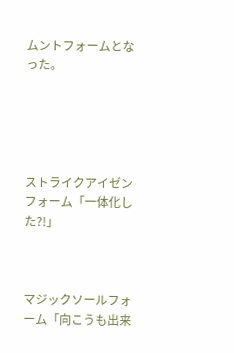ムントフォームとなった。





ストライクアイゼンフォーム「一体化した?!」



マジックソールフォーム「向こうも出来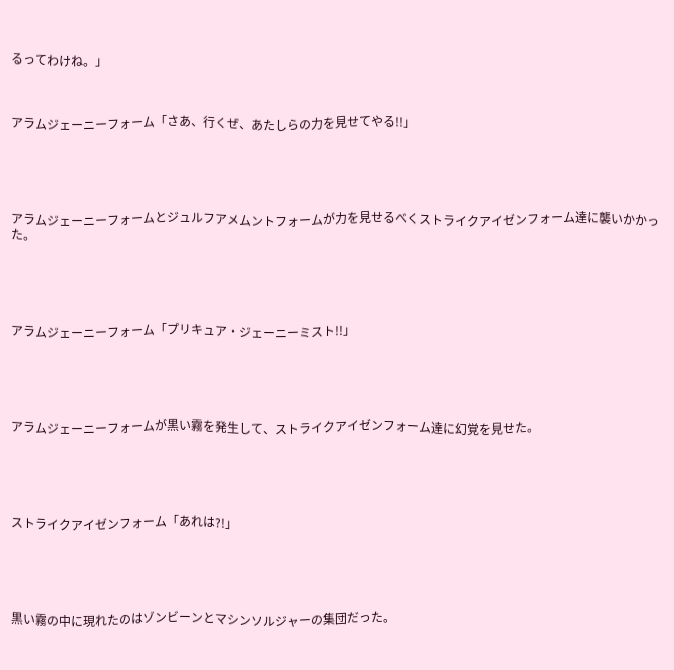るってわけね。」



アラムジェーニーフォーム「さあ、行くぜ、あたしらの力を見せてやる!!」





アラムジェーニーフォームとジュルフアメムントフォームが力を見せるべくストライクアイゼンフォーム達に襲いかかった。





アラムジェーニーフォーム「プリキュア・ジェーニーミスト!!」





アラムジェーニーフォームが黒い霧を発生して、ストライクアイゼンフォーム達に幻覚を見せた。





ストライクアイゼンフォーム「あれは?!」





黒い霧の中に現れたのはゾンビーンとマシンソルジャーの集団だった。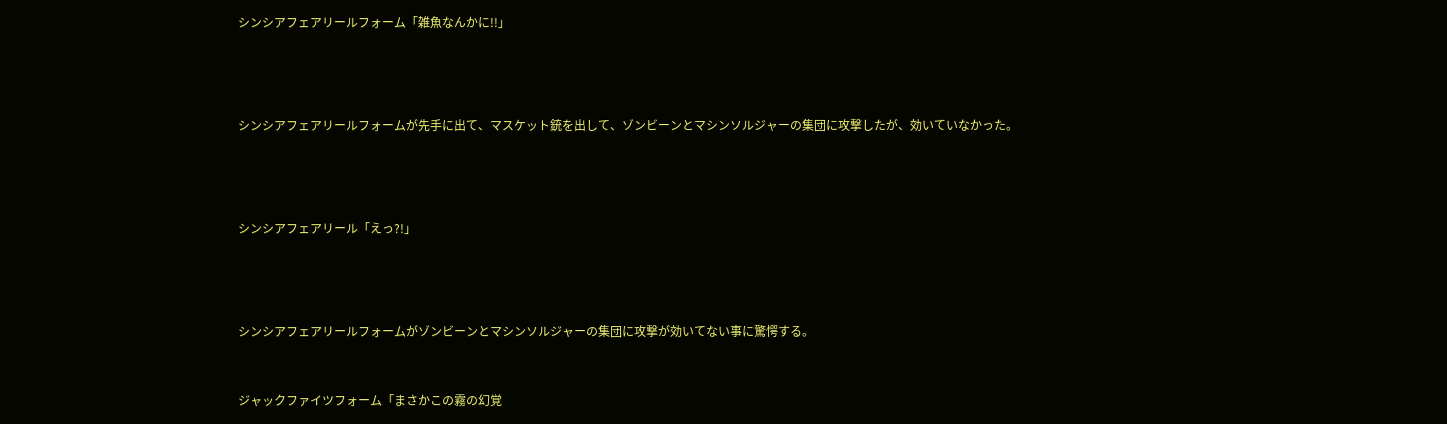シンシアフェアリールフォーム「雑魚なんかに!!」





シンシアフェアリールフォームが先手に出て、マスケット銃を出して、ゾンビーンとマシンソルジャーの集団に攻撃したが、効いていなかった。





シンシアフェアリール「えっ?!」





シンシアフェアリールフォームがゾンビーンとマシンソルジャーの集団に攻撃が効いてない事に驚愕する。



ジャックファイツフォーム「まさかこの霧の幻覚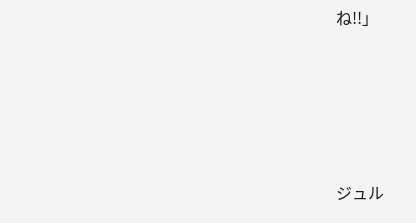ね!!」





ジュル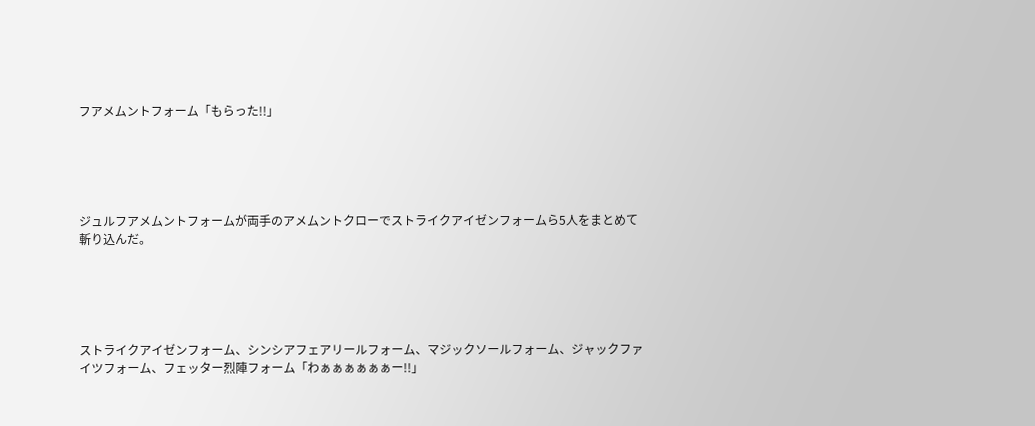フアメムントフォーム「もらった!!」





ジュルフアメムントフォームが両手のアメムントクローでストライクアイゼンフォームら5人をまとめて斬り込んだ。





ストライクアイゼンフォーム、シンシアフェアリールフォーム、マジックソールフォーム、ジャックファイツフォーム、フェッター烈陣フォーム「わぁぁぁぁぁぁー!!」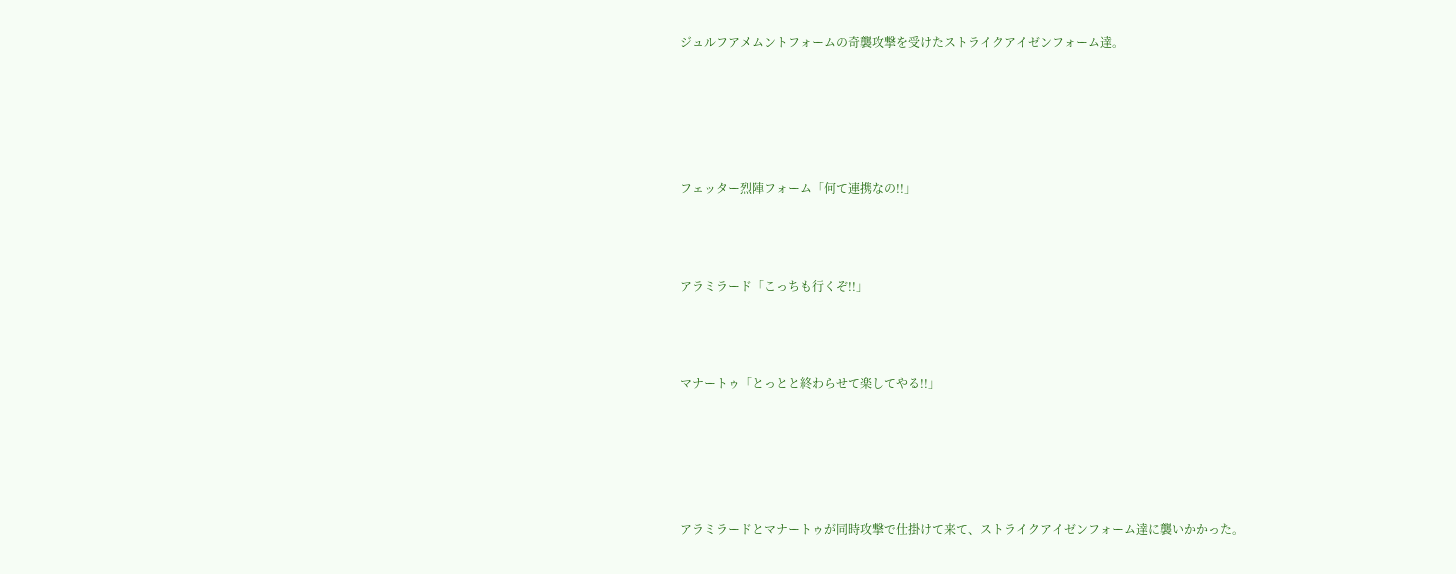ジュルフアメムントフォームの奇襲攻撃を受けたストライクアイゼンフォーム達。





フェッター烈陣フォーム「何て連携なの!!」



アラミラード「こっちも行くぞ!!」



マナートゥ「とっとと終わらせて楽してやる!!」





アラミラードとマナートゥが同時攻撃で仕掛けて来て、ストライクアイゼンフォーム達に襲いかかった。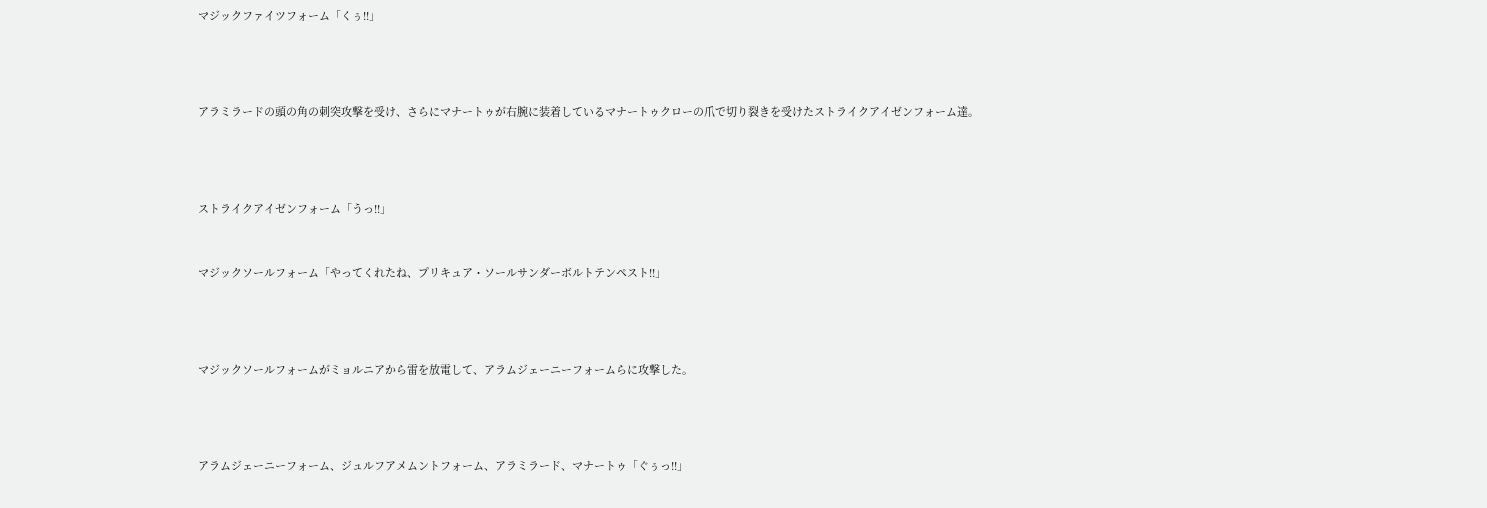マジックファイツフォーム「くぅ!!」





アラミラードの頭の角の刺突攻撃を受け、さらにマナートゥが右腕に装着しているマナートゥクローの爪で切り裂きを受けたストライクアイゼンフォーム達。





ストライクアイゼンフォーム「うっ!!」



マジックソールフォーム「やってくれたね、プリキュア・ソールサンダーボルトテンペスト!!」





マジックソールフォームがミョルニアから雷を放電して、アラムジェーニーフォームらに攻撃した。





アラムジェーニーフォーム、ジュルフアメムントフォーム、アラミラード、マナートゥ「ぐぅっ!!」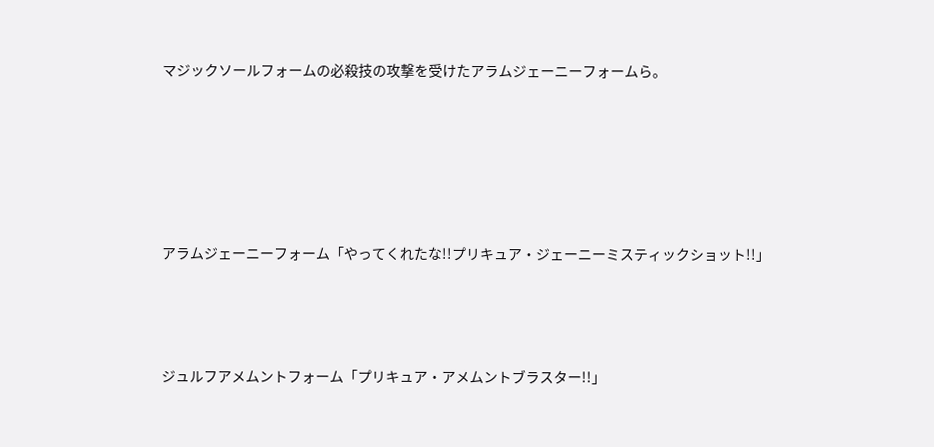マジックソールフォームの必殺技の攻撃を受けたアラムジェーニーフォームら。





アラムジェーニーフォーム「やってくれたな!!プリキュア・ジェーニーミスティックショット!!」



ジュルフアメムントフォーム「プリキュア・アメムントブラスター!!」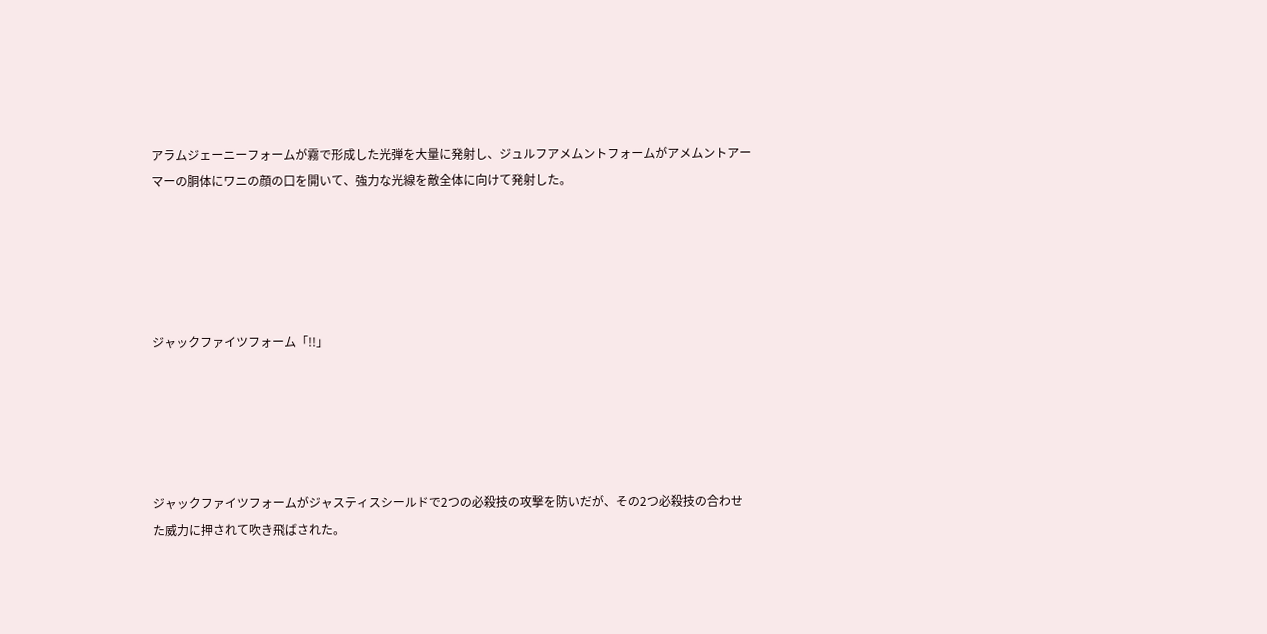アラムジェーニーフォームが霧で形成した光弾を大量に発射し、ジュルフアメムントフォームがアメムントアーマーの胴体にワニの顔の口を開いて、強力な光線を敵全体に向けて発射した。





ジャックファイツフォーム「!!」





ジャックファイツフォームがジャスティスシールドで2つの必殺技の攻撃を防いだが、その2つ必殺技の合わせた威力に押されて吹き飛ばされた。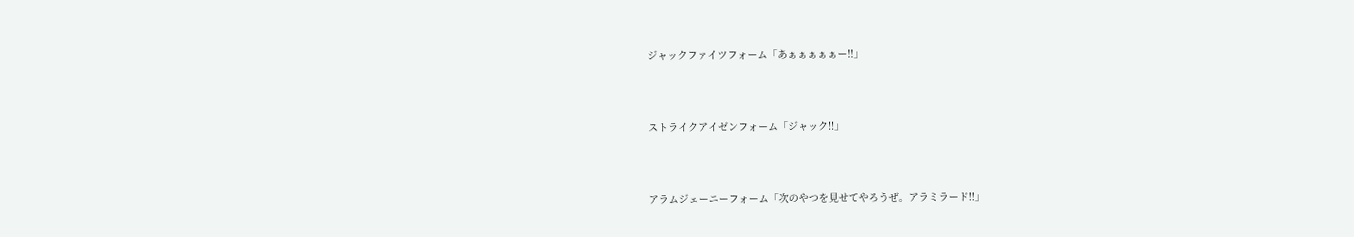ジャックファイツフォーム「あぁぁぁぁぁー!!」



ストライクアイゼンフォーム「ジャック!!」



アラムジェーニーフォーム「次のやつを見せてやろうぜ。アラミラード!!」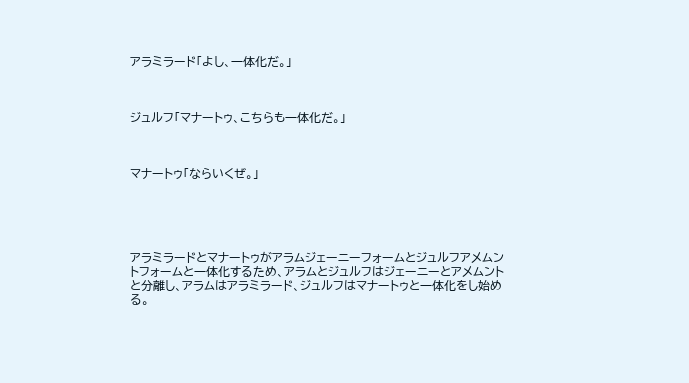アラミラード「よし、一体化だ。」



ジュルフ「マナートゥ、こちらも一体化だ。」



マナートゥ「ならいくぜ。」





アラミラードとマナートゥがアラムジェーニーフォームとジュルフアメムントフォームと一体化するため、アラムとジュルフはジェーニーとアメムントと分離し、アラムはアラミラード、ジュルフはマナートゥと一体化をし始める。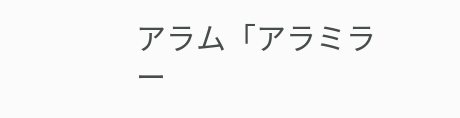アラム「アラミラー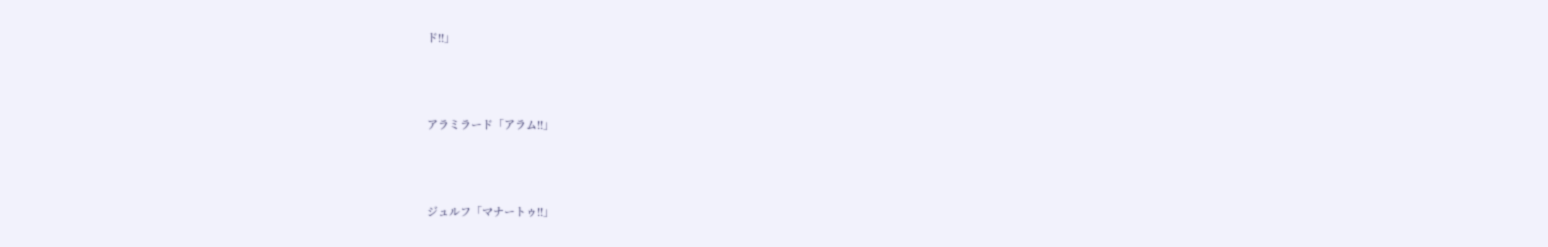ド!!」



アラミラード「アラム!!」



ジュルフ「マナートゥ!!」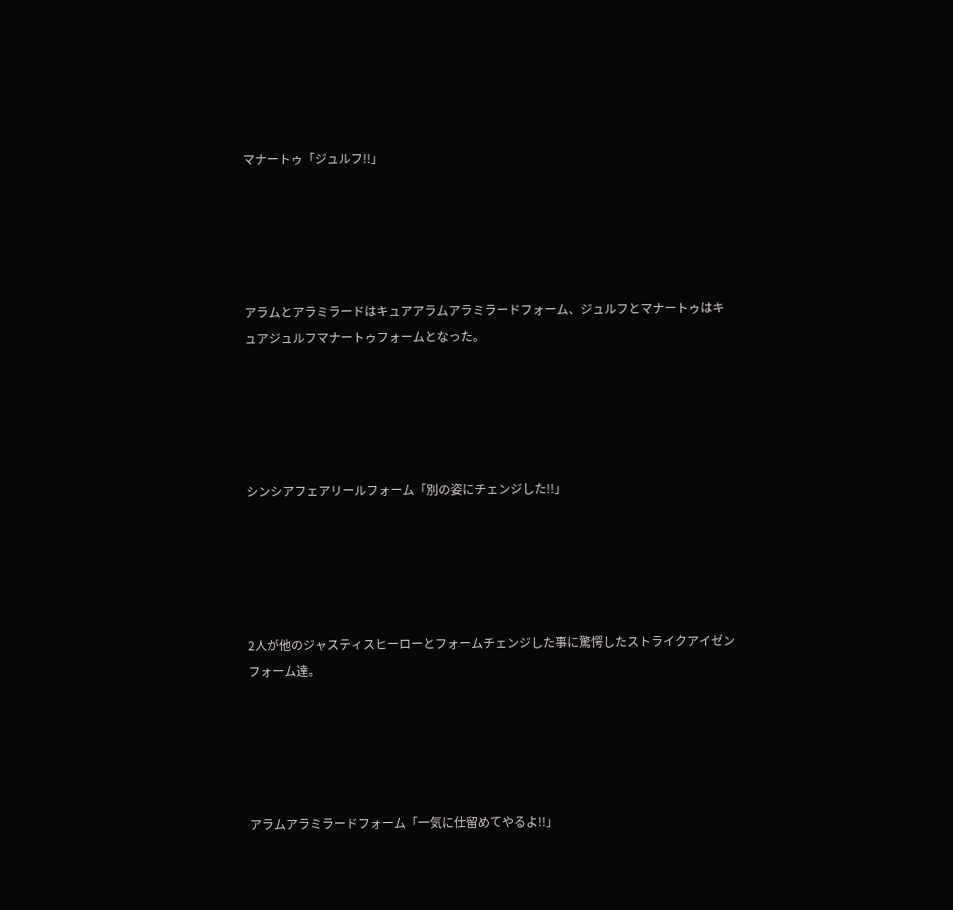マナートゥ「ジュルフ!!」





アラムとアラミラードはキュアアラムアラミラードフォーム、ジュルフとマナートゥはキュアジュルフマナートゥフォームとなった。





シンシアフェアリールフォーム「別の姿にチェンジした!!」





2人が他のジャスティスヒーローとフォームチェンジした事に驚愕したストライクアイゼンフォーム達。





アラムアラミラードフォーム「一気に仕留めてやるよ!!」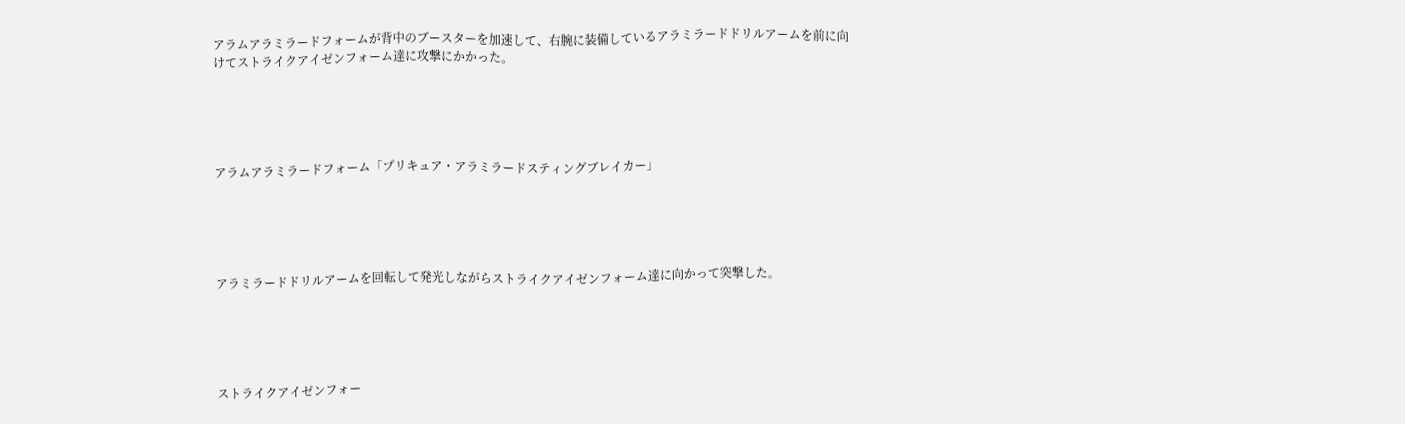アラムアラミラードフォームが背中のブースターを加速して、右腕に装備しているアラミラードドリルアームを前に向けてストライクアイゼンフォーム達に攻撃にかかった。





アラムアラミラードフォーム「プリキュア・アラミラードスティングブレイカー」





アラミラードドリルアームを回転して発光しながらストライクアイゼンフォーム達に向かって突撃した。





ストライクアイゼンフォー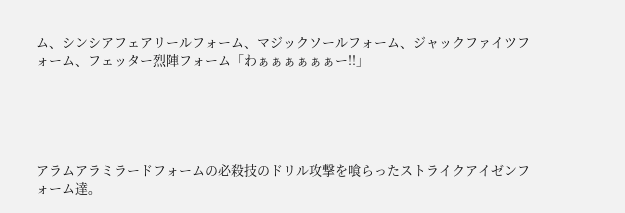ム、シンシアフェアリールフォーム、マジックソールフォーム、ジャックファイツフォーム、フェッター烈陣フォーム「わぁぁぁぁぁぁー!!」





アラムアラミラードフォームの必殺技のドリル攻撃を喰らったストライクアイゼンフォーム達。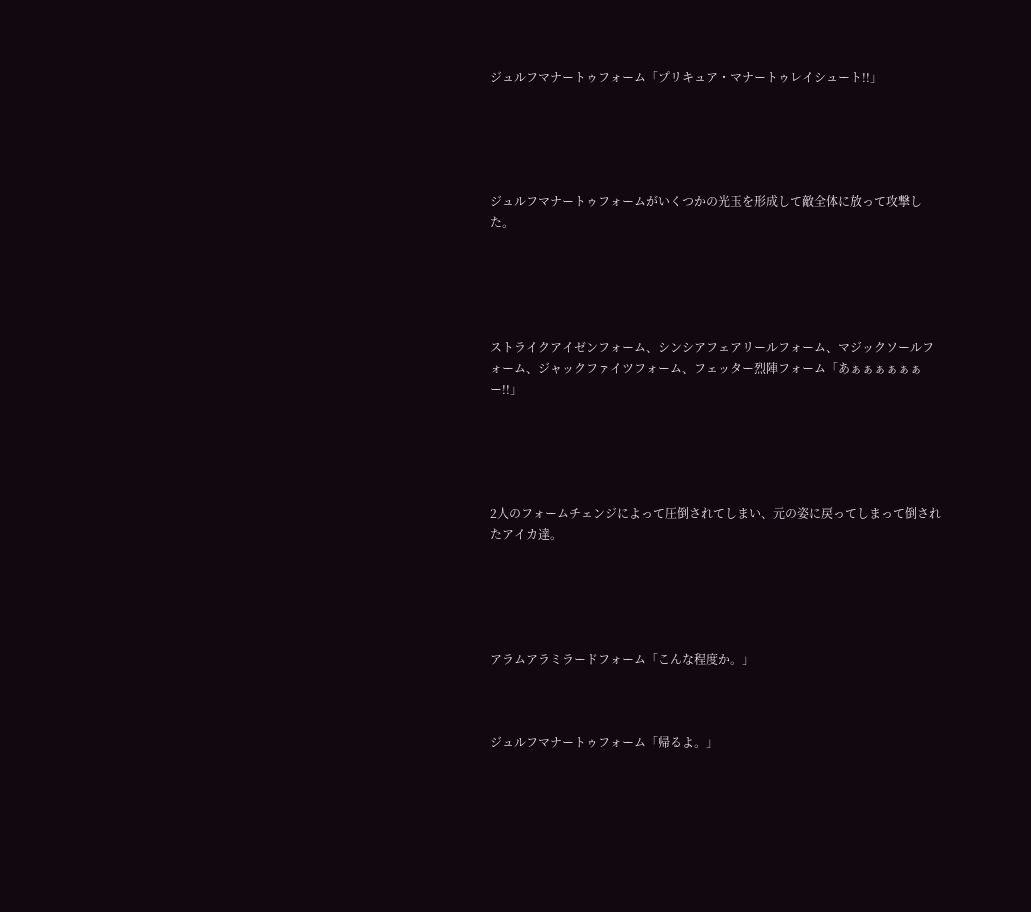ジュルフマナートゥフォーム「プリキュア・マナートゥレイシュート!!」





ジュルフマナートゥフォームがいくつかの光玉を形成して敵全体に放って攻撃した。





ストライクアイゼンフォーム、シンシアフェアリールフォーム、マジックソールフォーム、ジャックファイツフォーム、フェッター烈陣フォーム「あぁぁぁぁぁぁー!!」





2人のフォームチェンジによって圧倒されてしまい、元の姿に戻ってしまって倒されたアイカ達。





アラムアラミラードフォーム「こんな程度か。」



ジュルフマナートゥフォーム「帰るよ。」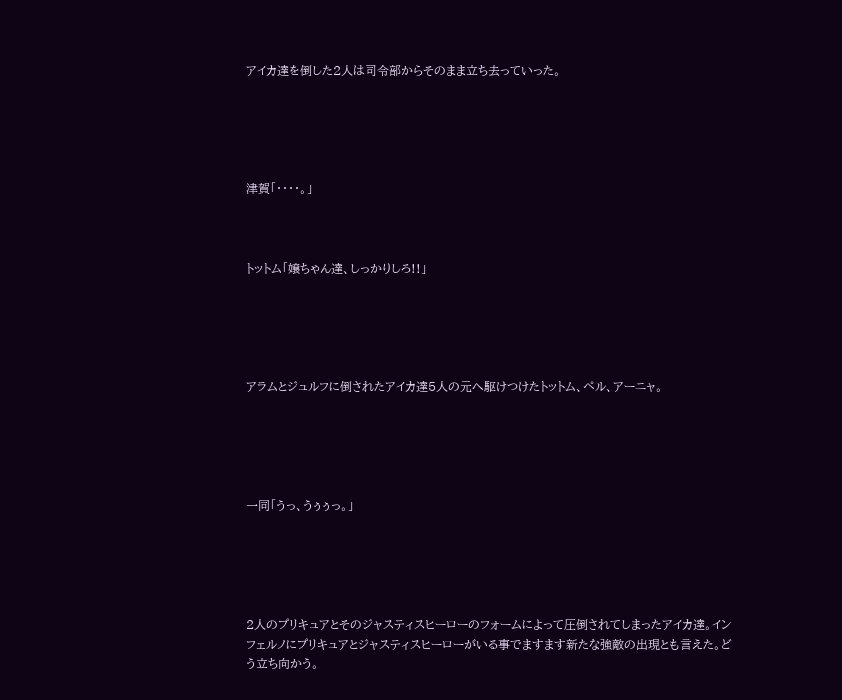アイカ達を倒した2人は司令部からそのまま立ち去っていった。





津賀「・・・・。」



トットム「嬢ちゃん達、しっかりしろ!!」





アラムとジュルフに倒されたアイカ達5人の元へ駆けつけたトットム、ペル、アーニャ。





一同「うっ、うぅぅっ。」





2人のプリキュアとそのジャスティスヒーローのフォームによって圧倒されてしまったアイカ達。インフェルノにプリキュアとジャスティスヒーローがいる事でますます新たな強敵の出現とも言えた。どう立ち向かう。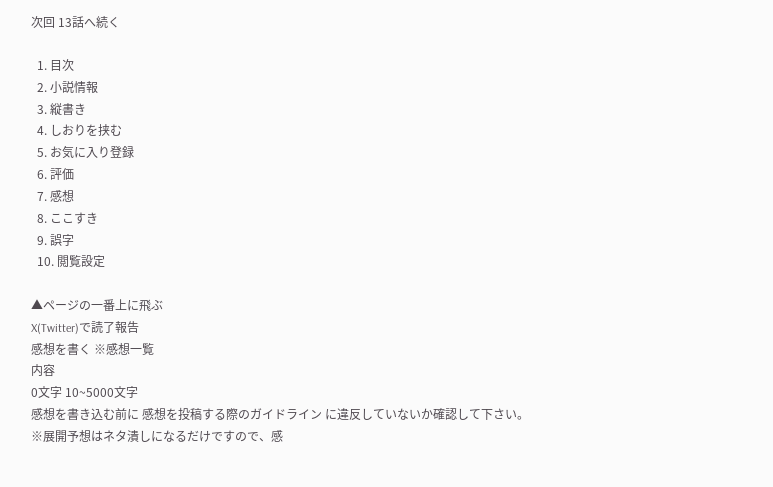次回 13話へ続く

  1. 目次
  2. 小説情報
  3. 縦書き
  4. しおりを挟む
  5. お気に入り登録
  6. 評価
  7. 感想
  8. ここすき
  9. 誤字
  10. 閲覧設定

▲ページの一番上に飛ぶ
X(Twitter)で読了報告
感想を書く ※感想一覧
内容
0文字 10~5000文字
感想を書き込む前に 感想を投稿する際のガイドライン に違反していないか確認して下さい。
※展開予想はネタ潰しになるだけですので、感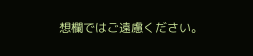想欄ではご遠慮ください。